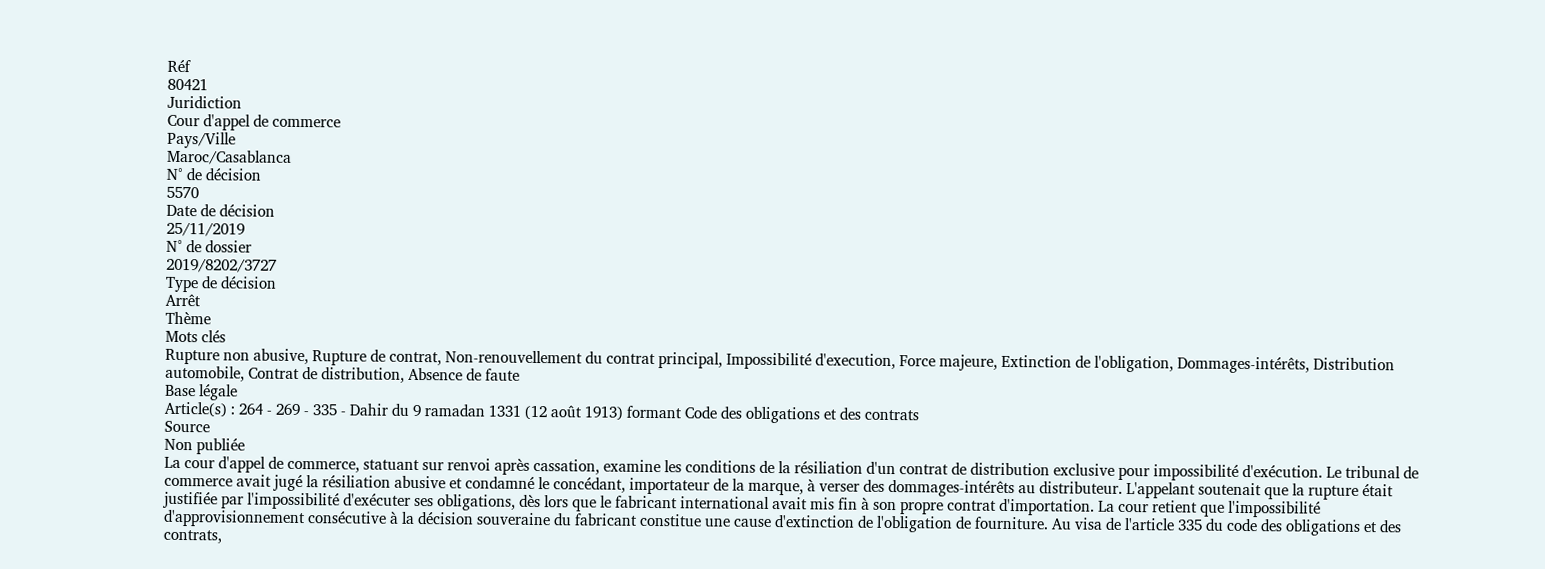Réf
80421
Juridiction
Cour d'appel de commerce
Pays/Ville
Maroc/Casablanca
N° de décision
5570
Date de décision
25/11/2019
N° de dossier
2019/8202/3727
Type de décision
Arrêt
Thème
Mots clés
Rupture non abusive, Rupture de contrat, Non-renouvellement du contrat principal, Impossibilité d'execution, Force majeure, Extinction de l'obligation, Dommages-intérêts, Distribution automobile, Contrat de distribution, Absence de faute
Base légale
Article(s) : 264 - 269 - 335 - Dahir du 9 ramadan 1331 (12 août 1913) formant Code des obligations et des contrats
Source
Non publiée
La cour d'appel de commerce, statuant sur renvoi après cassation, examine les conditions de la résiliation d'un contrat de distribution exclusive pour impossibilité d'exécution. Le tribunal de commerce avait jugé la résiliation abusive et condamné le concédant, importateur de la marque, à verser des dommages-intérêts au distributeur. L'appelant soutenait que la rupture était justifiée par l'impossibilité d'exécuter ses obligations, dès lors que le fabricant international avait mis fin à son propre contrat d'importation. La cour retient que l'impossibilité d'approvisionnement consécutive à la décision souveraine du fabricant constitue une cause d'extinction de l'obligation de fourniture. Au visa de l'article 335 du code des obligations et des contrats,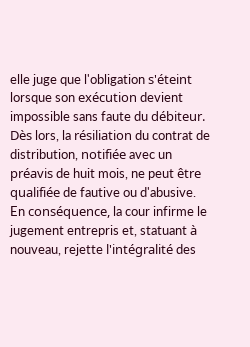elle juge que l'obligation s'éteint lorsque son exécution devient impossible sans faute du débiteur. Dès lors, la résiliation du contrat de distribution, notifiée avec un préavis de huit mois, ne peut être qualifiée de fautive ou d'abusive. En conséquence, la cour infirme le jugement entrepris et, statuant à nouveau, rejette l'intégralité des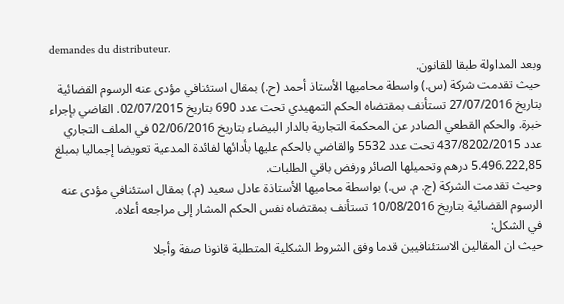demandes du distributeur.
وبعد المداولة طبقا للقانون.
حيث تقدمت شركة (س.) واسطة محاميها الأستاذ أحمد (ح.) بمقال استئنافي مؤدى عنه الرسوم القضائية بتاريخ 27/07/2016 تستأنف بمقتضاه الحكم التمهيدي تحت عدد 690 بتاريخ 02/07/2015. القاضي بإجراء خبرة. والحكم القطعي الصادر عن المحكمة التجارية بالدار البيضاء بتاريخ 02/06/2016 في الملف التجاري عدد 437/8202/2015 تحت عدد 5532 والقاضي بالحكم عليها بأدائها لفائدة المدعية تعويضا إجماليا بمبلغ 5.496.222,85 درهم وتحميلها الصائر ورفض باقي الطلبات.
وحيث تقدمت الشركة (ج. م. س.) بواسطة محاميها الأستاذة عادل سعيد (م.) بمقال استئنافي مؤدى عنه الرسوم القضائية بتاريخ 10/08/2016 تستأنف بمقتضاه نفس الحكم المشار إلى مراجعه أعلاه.
في الشكل:
حيث ان المقالين الاستئنافيين قدما وفق الشروط الشكلية المتطلبة قانونا صفة وأجلا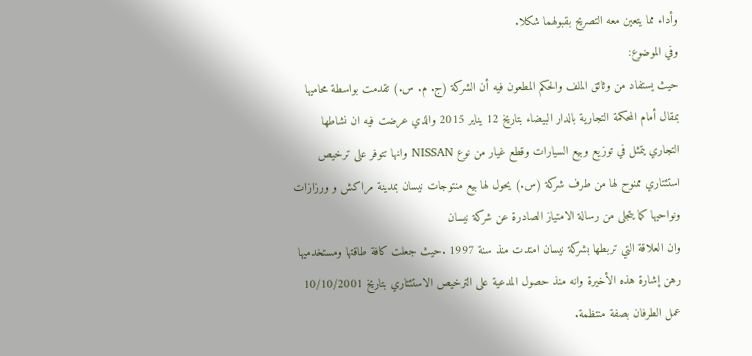وأداء مما يتعين معه التصريح بقبولهما شكلا.
وفي الموضوع:
حيث يستفاد من وثائق الملف والحكم المطعون فيه أن الشركة (ج. م. س.) تقدمت بواسطة محاميها بمقال أمام المحكمة التجارية بالدار البيضاء بتاريخ 12 يناير 2015 والذي عرضت فيه ان نشاطها التجاري يتمثل في توزيع وبيع السيارات وقطع غيار من نوع NISSAN وانها تتوفر على ترخيص استئتاري ممنوح لها من طرف شركة (س.) يحول لها بيع منتوجات نيسان بمدينة مراكش و ورزازات ونواحيها كما يتجلى من رسالة الامتياز الصادرة عن شركة نيسان
وان العلاقة التي تربطها بشركة نيسان امتدت منذ سنة 1997 .حيث جعلت كافة طاقتها ومستخدميها رهن إشارة هذه الأخيرة وانه منذ حصول المدعية على الترخيص الاستئتاري بتاريخ 10/10/2001 عمل الطرفان بصفة منتظمة.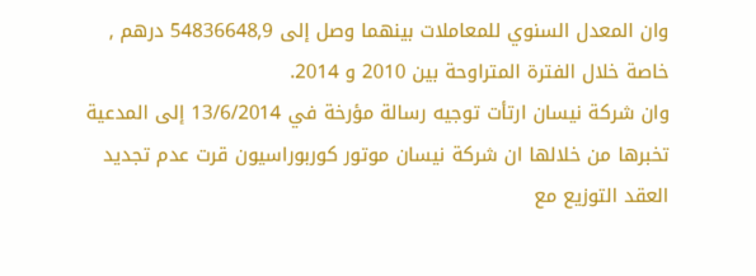وان المعدل السنوي للمعاملات بينهما وصل إلى 54836648,9 درهم , خاصة خلال الفترة المتراوحة بين 2010 و 2014.
وان شركة نيسان ارتأت توجيه رسالة مؤرخة في 13/6/2014 إلى المدعية تخبرها من خلالها ان شركة نيسان موتور كوربوراسيون قرت عدم تجديد العقد التوزيع مع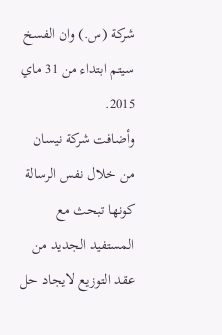شركة (س.) وان الفسخ سيتم ابتداء من 31 ماي 2015.
وأضافت شركة نيسان من خلال نفس الرسالة كونها تبحث مع المستفيد الجديد من عقد التوزيع لايجاد حل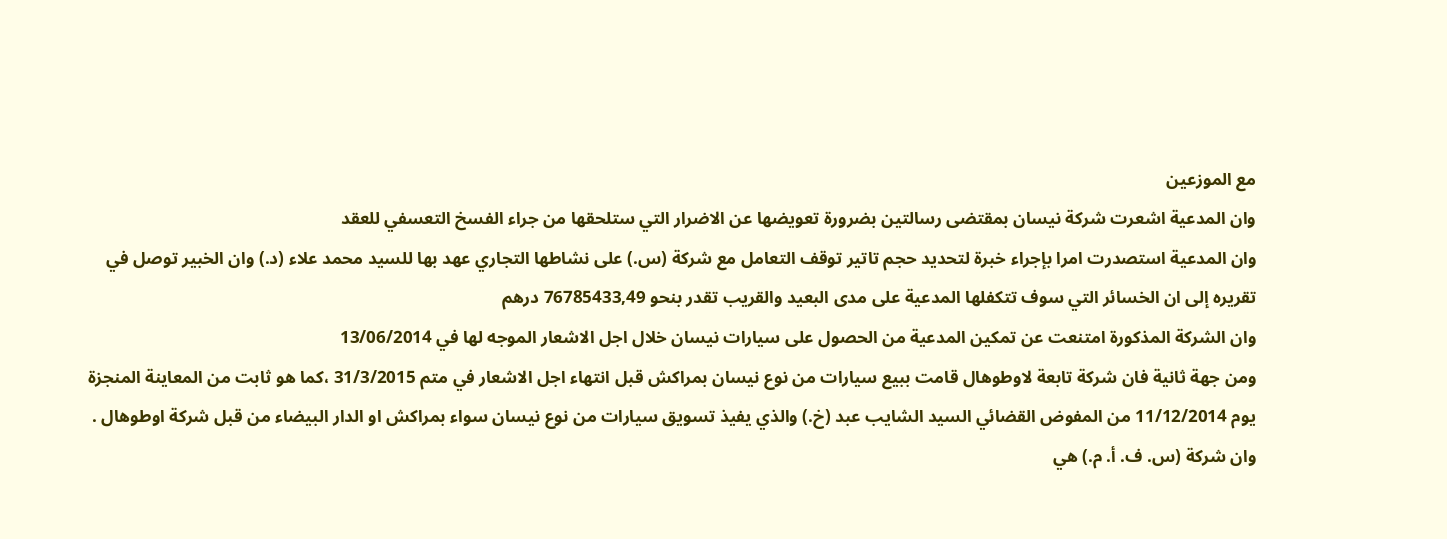مع الموزعين
وان المدعية اشعرت شركة نيسان بمقتضى رسالتين بضرورة تعويضها عن الاضرار التي ستلحقها من جراء الفسخ التعسفي للعقد
وان المدعية استصدرت امرا بإجراء خبرة لتحديد حجم تاتير توقف التعامل مع شركة (س.) على نشاطها التجاري عهد بها للسيد محمد علاء (د.) وان الخبير توصل في تقريره إلى ان الخسائر التي سوف تتكفلها المدعية على مدى البعيد والقريب تقدر بنحو 76785433,49 درهم
وان الشركة المذكورة امتنعت عن تمكين المدعية من الحصول على سيارات نيسان خلال اجل الاشعار الموجه لها في 13/06/2014
ومن جهة ثانية فان شركة تابعة لاوطوهال قامت ببيع سيارات من نوع نيسان بمراكش قبل انتهاء اجل الاشعار في متم 31/3/2015 ،كما هو ثابت من المعاينة المنجزة يوم 11/12/2014 من المفوض القضائي السيد الشايب عبد (خ.) والذي يفيذ تسويق سيارات من نوع نيسان سواء بمراكش او الدار البيضاء من قبل شركة اوطوهال .
وان شركة (س. ف. أ. م.) هي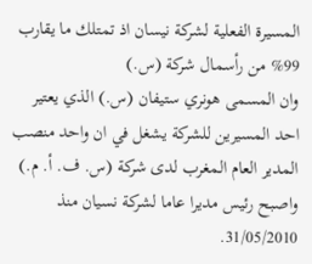المسيرة الفعلية لشركة نيسان اذ تمتلك ما يقارب 99% من رأسمال شركة (س.)
وان المسمى هونري ستيفان (س.) الذي يعتير احد المسيرين للشركة يشغل في ان واحد منصب المدير العام المغرب لدى شركة (س. ف. أ. م.) واصبح رئيس مديرا عاما لشركة نسيان منذ 31/05/2010.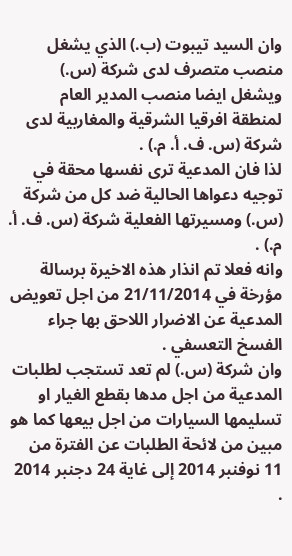وان السيد تيبوت (ب.) الذي يشغل منصب متصرف لدى شركة (س.) ويشغل ايضا منصب المدير العام لمنطقة افرقيا الشرقية والمغاربية لدى شركة (س. ف. أ. م.) .
لذا فان المدعية ترى نفسها محقة في توجيه دعواها الحالية ضد كل من شركة (س.) ومسيرتها الفعلية شركة (س. ف. أ. م.) .
وانه فعلا تم انذار هذه الاخيرة برسالة مؤرخة في 21/11/2014 من اجل تعويض المدعية عن الاضرار اللاحق بها جراء الفسخ التعسفي .
وان شركة (س.) لم تعد تستجب لطلبات المدعية من اجل مدها بقطع الغيار او تسليمها السيارات من اجل بيعها كما هو مبين من لائحة الطلبات عن الفترة من 11 نوفنبر 2014 إلى غاية 24 دجنبر 2014 .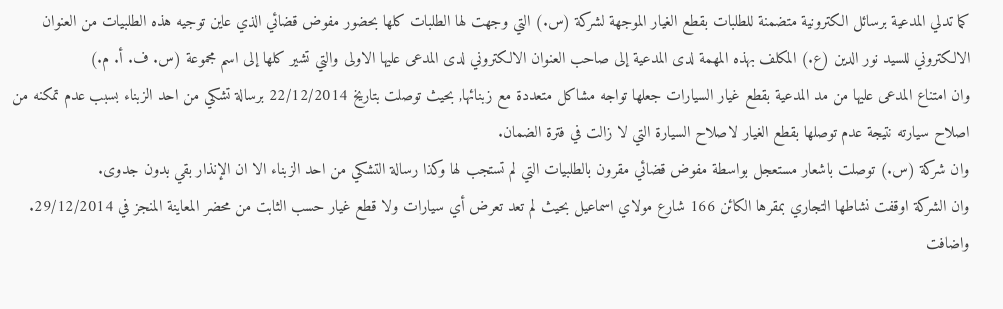كما تدلي المدعية برسائل الكترونية متضمنة للطلبات بقطع الغيار الموجهة لشركة (س.) التي وجهت لها الطلبات كلها بحضور مفوض قضائي الذي عاين توجيه هذه الطلبيات من العنوان الالكتروني للسيد نور الدين (ع.) المكلف بهذه المهمة لدى المدعية إلى صاحب العنوان الالكتروني لدى المدعى عليها الاولى والتي تشير كلها إلى اسم مجموعة (س. ف. أ. م.)
وان امتناع المدعى عليها من مد المدعية بقطع غيار السيارات جعلها تواجه مشاكل متعددة مع زبنائها, بحيث توصلت بتاريخ 22/12/2014 برسالة تشكي من احد الزبناء بسبب عدم تمكنه من اصلاح سيارته نتيجة عدم توصلها بقطع الغيار لاصلاح السيارة التي لا زالت في فترة الضمان.
وان شركة (س.) توصلت باشعار مستعجل بواسطة مفوض قضائي مقرون بالطلبيات التي لم تستجب لها وكذا رسالة التشكي من احد الزبناء الا ان الإنذار بقي بدون جدوى.
وان الشركة اوقفت نشاطها التجاري بمقرها الكائن 166 شارع مولاي اسماعيل بحيث لم تعد تعرض أي سيارات ولا قطع غيار حسب الثابت من محضر المعاينة المنجز في 29/12/2014.
واضافت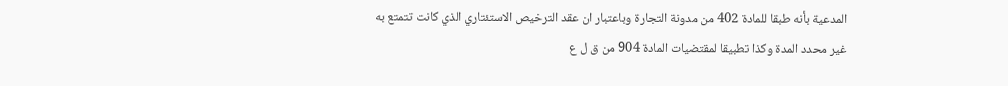المدعية بأنه طبقا للمادة 402 من مدونة التجارة وباعتبار ان عقد الترخيص الاستئتاري الذي كانت تتمتع به غير محدد المدة وكذا تطبيقا لمقتضيات المادة 904 من ق ل ع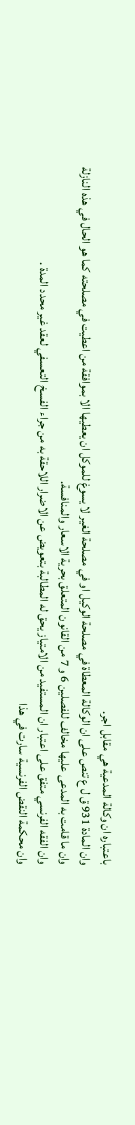باعتباره ان وكالة المدعية هي مقابل اجر.
وان المادة 931 ق ل ع تنص على ان الوكالة المعطاة في مصلحة الوكيل او في مصلحة الغير لا يسوغ للموكل ان يعطيها الا بموافقة من اعطيت في مصلحته كما هو الحال في هذه النازلة
وان ما قامت به المدعى عليها مخالف للفصلين 6 و 7 من القانون المتعلق بحرية الاسعار والمنافسة.
وان الفقه الفرنسي متفق على اعتبار ان المستفيد من الامتياز يحق له المطالبة بتعويض عن الاضرار اللاحقة به من جراء الفسخ التعسفي لعقد غير محدد المدة .
وان محكمة النقض الفرنسية سارت في هذا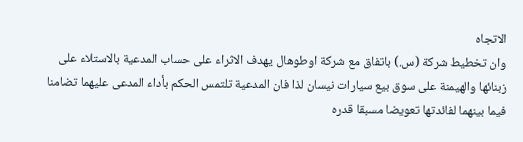الاتجاه
وان تخطيط شركة (س.) باتفاق مع شركة اوطوهال يهدف الاثراء على حساب المدعية بالاستلاء على زبنائها والهيمنة على سوق بيع سيارات نيسان لذا فان المدعية تلتمس الحكم بأداء المدعى عليهما تضامنا فيما بينهما لفائدتها تعويضا مسبقا قدره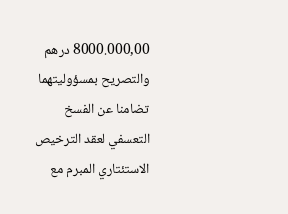8000.000,00 درهم والتصريح بمسؤوليتهما تضامنا عن الفسخ التعسفي لعقد الترخيص الاستئتاري المبرم مع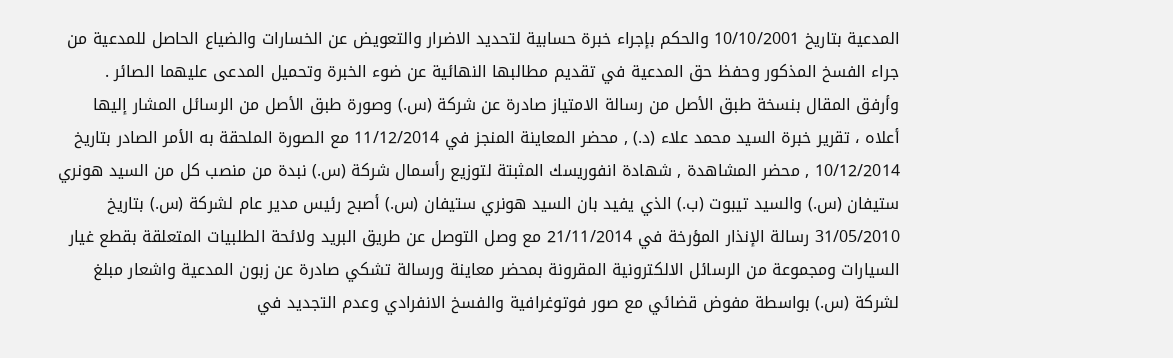المدعية بتاريخ 10/10/2001 والحكم بإجراء خبرة حسابية لتحديد الاضرار والتعويض عن الخسارات والضياع الحاصل للمدعية من جراء الفسخ المذكور وحفظ حق المدعية في تقديم مطالبها النهائية عن ضوء الخبرة وتحميل المدعى عليهما الصائر .
وأرفق المقال بنسخة طبق الأصل من رسالة الامتياز صادرة عن شركة (س.) وصورة طبق الأصل من الرسائل المشار إليها أعلاه ، تقرير خبرة السيد محمد علاء (د.) , محضر المعاينة المنجز في 11/12/2014 مع الصورة الملحقة به الأمر الصادر بتاريخ 10/12/2014 , محضر المشاهدة , شهادة انفوريسك المثبتة لتوزيع رأسمال شركة (س.) نبدة من منصب كل من السيد هونري ستيفان (س.) والسيد تيبوت (ب.) الذي يفيد بان السيد هونري ستيفان (س.) أصبح رئيس مدير عام لشركة (س.) بتاريخ 31/05/2010 رسالة الإنذار المؤرخة في 21/11/2014 مع وصل التوصل عن طريق البريد ولائحة الطلبيات المتعلقة بقطع غيار السيارات ومجموعة من الرسائل الالكترونية المقرونة بمحضر معاينة ورسالة تشكي صادرة عن زبون المدعية واشعار مبلغ لشركة (س.) بواسطة مفوض قضائي مع صور فوتوغرافية والفسخ الانفرادي وعدم التجديد في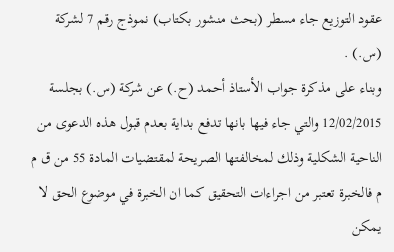عقود التوزيع جاء مسطر (بحث منشور بكتاب) نموذج رقم 7 لشركة (س.) .
وبناء على مذكرة جواب الأستاذ أحمد (ح.) عن شركة (س.) بجلسة 12/02/2015 والتي جاء فيها بانها تدفع بداية بعدم قبول هذه الدعوى من الناحية الشكلية وذلك لمخالفتها الصريحة لمقتضيات المادة 55 من ق م م فالخبرة تعتبر من اجراءات التحقيق كما ان الخبرة في موضوع الحق لا يمكن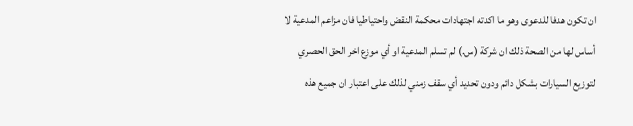ان تكون هدفا للدعوى وهو ما اكدته اجتهادات محكمة النقض واحتياطيا فان مزاعم المدعية لا أساس لها من الصحة ذلك ان شركة (س.) لم تسلم المدعية او أي موزع اخر الحق الحصري لتوزيع السيارات بشكل دائم ودون تحديد أي سقف زمني لذلك على اعتبار ان جميع هذه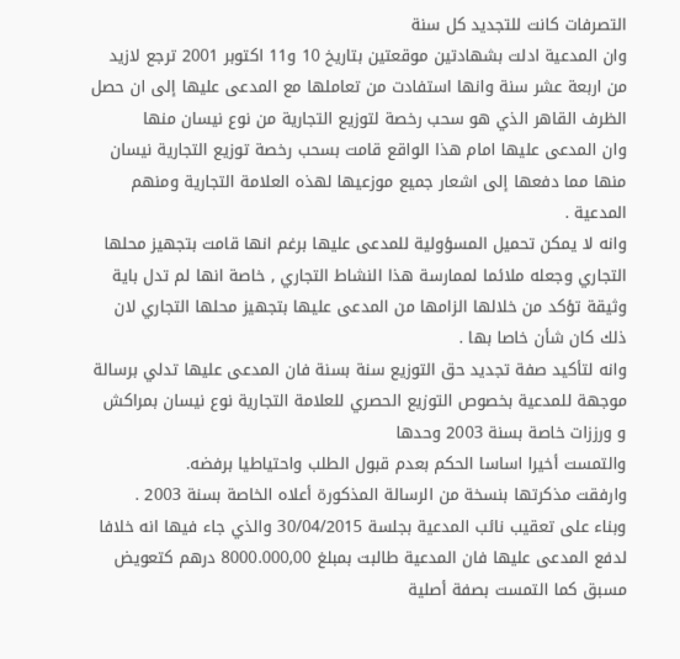التصرفات كانت للتجديد كل سنة
وان المدعية ادلت بشهادتين موقعتين بتاريخ 10 و11 اكتوبر 2001 ترجع لازيد من اربعة عشر سنة وانها استفادت من تعاملها مع المدعى عليها إلى ان حصل الظرف القاهر الذي هو سحب رخصة لتوزيع التجارية من نوع نيسان منها
وان المدعى عليها امام هذا الواقع قامت بسحب رخصة توزيع التجارية نيسان منها مما دفعها إلى اشعار جميع موزعيها لهذه العلامة التجارية ومنهم المدعية .
وانه لا يمكن تحميل المسؤولية للمدعى عليها برغم انها قامت بتجهيز محلها التجاري وجعله ملائما لممارسة هذا النشاط التجاري , خاصة انها لم تدل باية وثيقة تؤكد من خلالها الزامها من المدعى عليها بتجهيز محلها التجاري لان ذلك كان شأن خاصا بها .
وانه لتأكيد صفة تجديد حق التوزيع سنة بسنة فان المدعى عليها تدلي برسالة موجهة للمدعية بخصوص التوزيع الحصري للعلامة التجارية نوع نيسان بمراكش و ورززات خاصة بسنة 2003 وحدها
والتمست أخيرا اساسا الحكم بعدم قبول الطلب واحتياطيا برفضه.
وارفقت مذكرتها بنسخة من الرسالة المذكورة أعلاه الخاصة بسنة 2003 .
وبناء على تعقيب نائب المدعية بجلسة 30/04/2015 والذي جاء فيها انه خلافا لدفع المدعى عليها فان المدعية طالبت بمبلغ 8000.000,00 درهم كتعويض مسبق كما التمست بصفة أصلية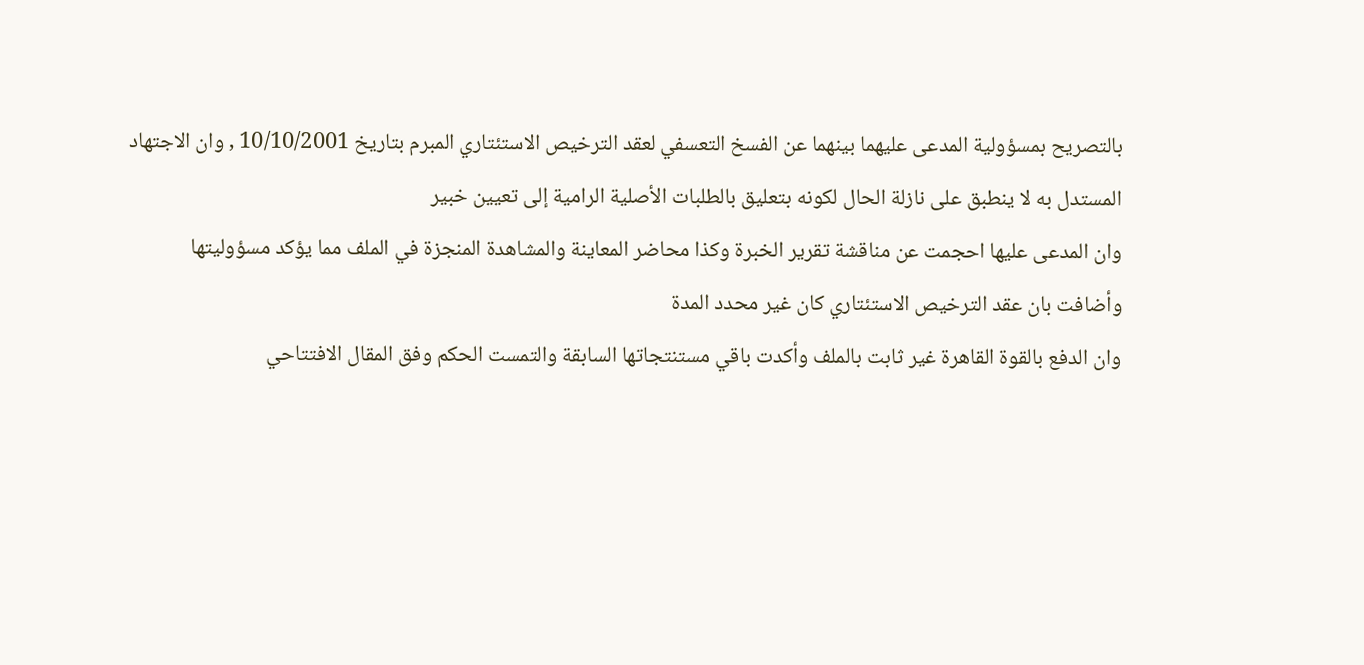بالتصريح بمسؤولية المدعى عليهما بينهما عن الفسخ التعسفي لعقد الترخيص الاستئتاري المبرم بتاريخ 10/10/2001 , وان الاجتهاد المستدل به لا ينطبق على نازلة الحال لكونه بتعليق بالطلبات الأصلية الرامية إلى تعيين خبير
وان المدعى عليها احجمت عن مناقشة تقرير الخبرة وكذا محاضر المعاينة والمشاهدة المنجزة في الملف مما يؤكد مسؤوليتها
وأضافت بان عقد الترخيص الاستئتاري كان غير محدد المدة
وان الدفع بالقوة القاهرة غير ثابت بالملف وأكدت باقي مستنتجاتها السابقة والتمست الحكم وفق المقال الافتتاحي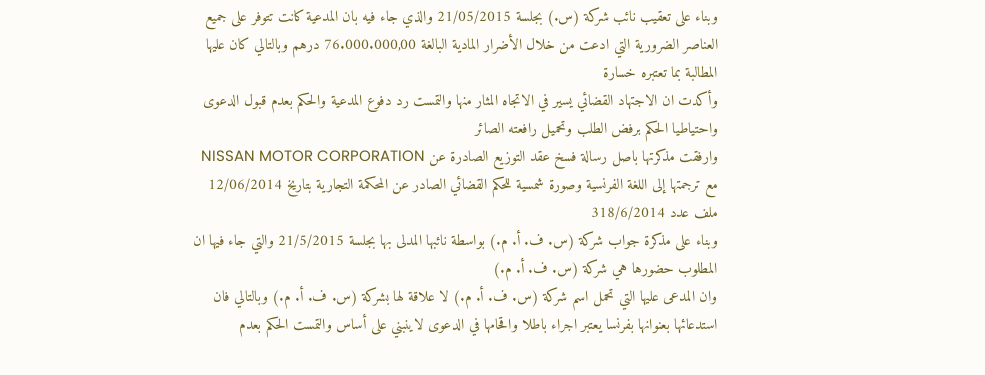وبناء على تعقيب نائب شركة (س.) بجلسة 21/05/2015 والذي جاء فيه بان المدعية كانت تتوفر على جميع العناصر الضرورية التي ادعت من خلال الأضرار المادية البالغة 76.000.000,00 درهم وبالتالي كان عليها المطالبة بما تعتبره خسارة
وأكدت ان الاجتهاد القضائي يسير في الاتجاه المثار منها والتمست رد دفوع المدعية والحكم بعدم قبول الدعوى واحتياطيا الحكم برفض الطلب وتحميل رافعته الصائر
وارفقت مذكرتها باصل رسالة فسخ عقد التوزيع الصادرة عن NISSAN MOTOR CORPORATION مع ترجمتها إلى اللغة الفرنسية وصورة شمسية للحكم القضائي الصادر عن المحكمة التجارية بتاريخ 12/06/2014 ملف عدد 318/6/2014
وبناء على مذكرة جواب شركة (س. ف. أ. م.) بواسطة نائبها المدلى بها بجلسة 21/5/2015 والتي جاء فيها ان المطلوب حضورها هي شركة (س. ف. أ. م.)
وان المدعى عليها التي تحمل اسم شركة (س. ف. أ. م.) لا علاقة لها بشركة (س. ف. أ. م.) وبالتالي فان استدعائها بعنوانها بفرنسا يعتبر اجراء باطلا واقحامها في الدعوى لاينبني على أساس والتمست الحكم بعدم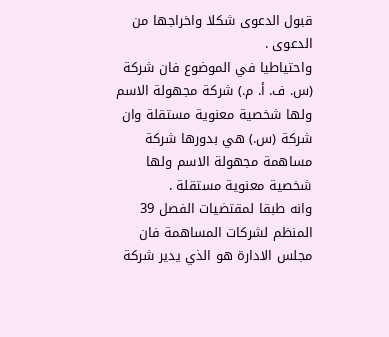قبول الدعوى شكلا واخراجها من الدعوى .
واحتياطيا في الموضوع فان شركة (س. ف. أ. م.) شركة مجهولة الاسم ولها شخصية معنوية مستقلة وان شركة (س.) هي بدورها شركة مساهمة مجهولة الاسم ولها شخصية معنوية مستقلة .
وانه طبقا لمقتضيات الفصل 39 المنظم لشركات المساهمة فان مجلس الادارة هو الذي يدير شركة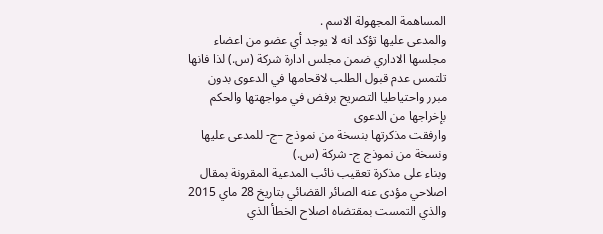المساهمة المجهولة الاسم .
والمدعى عليها تؤكد انه لا يوجد أي عضو من اعضاء مجلسها الاداري ضمن مجلس ادارة شركة (س.) لذا فانها تلتمس عدم قبول الطلب لاقحامها في الدعوى بدون مبرر واحتياطيا التصريح برفض في مواجهتها والحكم بإخراجها من الدعوى
وارفقت مذكرتها بنسخة من نموذج –ج- للمدعى عليها ونسخة من نموذج ج- شركة (س.)
وبناء على مذكرة تعقيب نائب المدعية المقرونة بمقال اصلاحي مؤدى عنه الصائر القضائي بتاريخ 28 ماي 2015 والذي التمست بمقتضاه اصلاح الخطأ الذي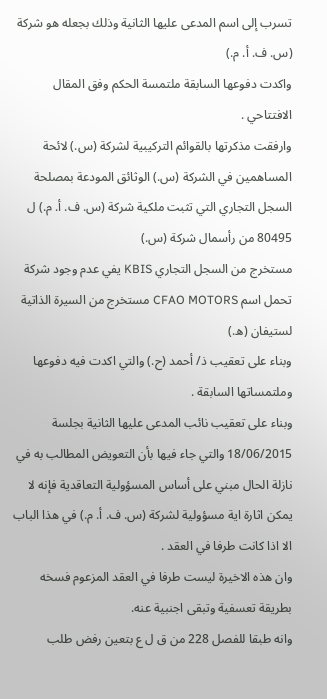تسرب إلى اسم المدعى عليها الثانية وذلك بجعله هو شركة (س. ف. أ. م.)
واكدت دفوعها السابقة ملتمسة الحكم وفق المقال الافتتاحي .
وارفقت مذكرتها بالقوائم التركيبية لشركة (س.) لائحة المساهمين في الشركة (س.) الوثائق المودعة بمصلحة السجل التجاري التي تثبت ملكية شركة (س. ف. أ. م.) ل 80495 من رأسمال شركة (س.)
مستخرج من السجل التجاري KBIS يفي عدم وجود شركة تحمل اسم CFAO MOTORS مستخرج من السيرة الذاتية لستيفان (ه.)
وبناء على تعقيب ذ/ أحمد (ح.) والتي اكدت فيه دفوعها وملتمساتها السابقة .
وبناء على تعقيب نائب المدعى عليها الثانية بجلسة 18/06/2015 والتي جاء فيها بأن التعويض المطالب به في نازلة الحال مبني على أساس المسؤولية التعاقدية فإنه لا يمكن اثارة اية مسؤولية لشركة (س. ف. أ. م.) في هذا الباب الا اذا كانت طرفا في العقد .
وان هذه الاخيرة ليست طرفا في العقد المزعوم فسخه بطريقة تعسفية وتبقى اجنبية عنه.
وانه طبقا للفصل 228 من ق ل ع بتعين رفض طلب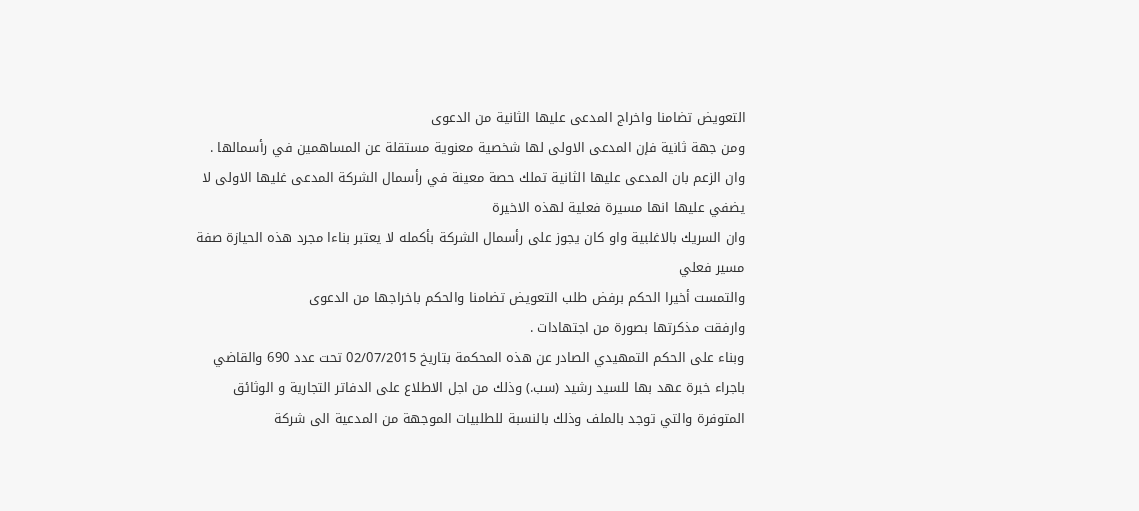التعويض تضامنا واخراج المدعى عليها الثانية من الدعوى
ومن جهة ثانية فإن المدعى الاولى لها شخصية معنوية مستقلة عن المساهمين في رأسمالها .
وان الزعم بان المدعى عليها الثانية تملك حصة معينة في رأسمال الشركة المدعى غليها الاولى لا يضفي عليها انها مسيرة فعلية لهذه الاخيرة
وان السريك بالاغلبية واو كان يجوز على رأسمال الشركة بأكمله لا يعتبر بناءا مجرد هذه الحيازة صفة مسير فعلي
والتمست أخيرا الحكم برفض طلب التعويض تضامنا والحكم باخراجها من الدعوى
وارفقت مذكرتها بصورة من اجتهادات .
وبناء على الحكم التمهيدي الصادر عن هذه المحكمة بتاريخ 02/07/2015 تحت عدد 690 والقاضي باجراء خبرة عهد بها للسيد رشيد (سب.) وذلك من اجل الاطلاع على الدفاتر التجارية و الوثائق المتوفرة والتي توجد بالملف وذلك بالنسبة للطلبيات الموجهة من المدعية الى شركة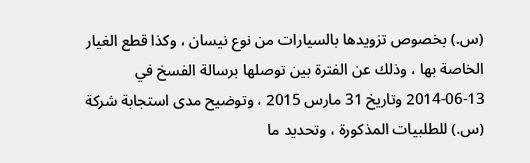(س.) بخصوص تزويدها بالسيارات من نوع نيسان ، وكذا قطع الغيار الخاصة بها ، وذلك عن الفترة بين توصلها برسالة الفسخ في 13-06-2014 وتاريخ 31 مارس 2015 ، وتوضيح مدى استجابة شركة (س.) للطلبيات المذكورة ، وتحديد ما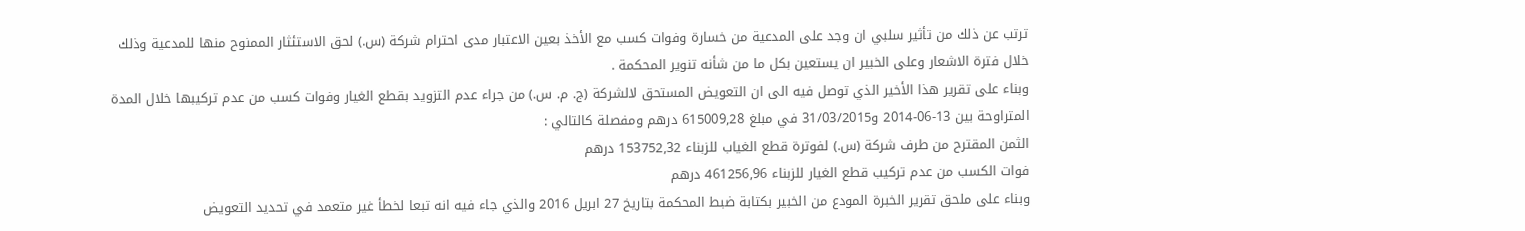ترتب عن ذلك من تأثير سلبي ان وجد على المدعية من خسارة وفوات كسب مع الأخذ بعين الاعتبار مدى احترام شركة (س.) لحق الاستئثار الممنوح منها للمدعية وذلك خلال فترة الاشعار وعلى الخبير ان يستعين بكل ما من شأنه تنوير المحكمة .
وبناء على تقرير هذا الأخير الذي توصل فيه الى ان التعويض المستحق لالشركة (ج. م. س.) من جراء عدم التزويد بقطع الغيار وفوات كسب من عدم تركيبها خلال المدة المتراوحة بين 13-06-2014 و31/03/2015 في مبلغ 615009,28 درهم ومفصلة كالتالي :
الثمن المقترح من طرف شركة (س.) لفوترة قطع الغياب للزبناء 153752,32 درهم
فوات الكسب من عدم تركيب قطع الغيار للزبناء 461256,96 درهم
وبناء على ملحق تقرير الخبرة المودع من الخبير بكتابة ضبط المحكمة بتاريخ 27 ابريل 2016 والذي جاء فيه انه تبعا لخطأ غير متعمد في تحديد التعويض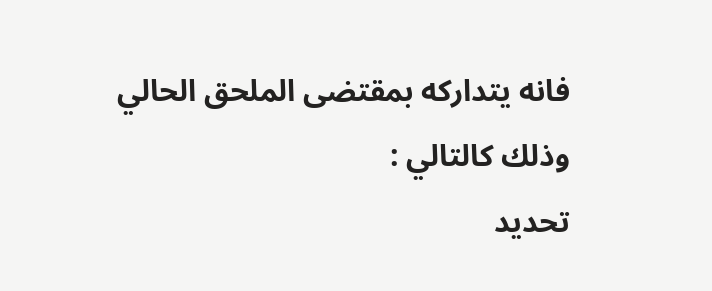فانه يتداركه بمقتضى الملحق الحالي وذلك كالتالي :
تحديد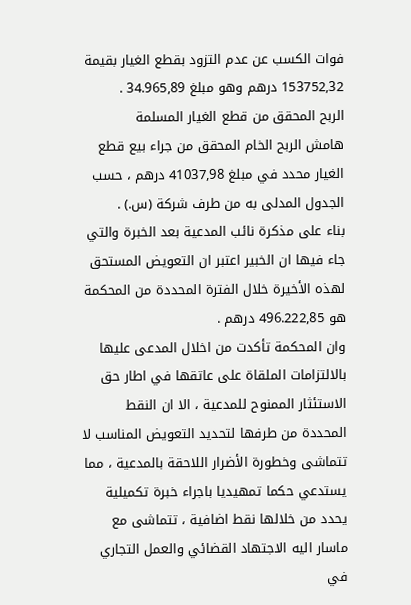فوات الكسب عن عدم التزود بقطع الغيار بقيمة 153752,32 درهم وهو مبلغ 34.965,89 .
الربح المحقق من قطع الغيار المسلمة
هامش الربح الخام المحقق من جراء بيع قطع الغيار محدد في مبلغ 41037,98 درهم ، حسب الجدول المدلى به من طرف شركة (س.) .
بناء على مذكرة نائب المدعية بعد الخبرة والتي جاء فيها ان الخبير اعتبر ان التعويض المستحق لهذه الأخيرة خلال الفترة المحددة من المحكمة هو 496.222,85 درهم .
وان المحكمة تأكدت من اخلال المدعى عليها بالالتزامات الملقاة على عاتقها في اطار حق الاستئثار الممنوح للمدعية ، الا ان النقط المحددة من طرفها لتحديد التعويض المناسب لا تتماشى وخطورة الأضرار اللاحقة بالمدعية ، مما يستدعي حكما تمهيديا باجراء خبرة تكميلية يحدد من خلالها نقط اضافية ، تتماشى مع ماسار اليه الاجتهاد القضائي والعمل التجاري في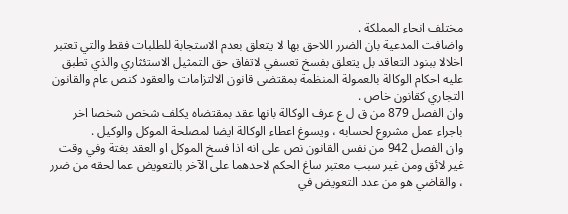مختلف انحاء المملكة .
واضافت المدعية بان الضرر اللاحق بها لا يتعلق بعدم الاستجابة للطلبات فقط والتي تعتبر اخلالا ببنود التعاقد بل يتعلق بفسخ تعسفي لاتفاق حق التمثيل الاستئثاري والذي تطبق عليه احكام الوكالة بالعمولة المنظمة بمقتضى قانون الالتزامات والعقود كنص عام والقانون التجاري كقانون خاص .
وان الفصل 879 من ق ل ع عرف الوكالة بانها عقد بمقتضاه يكلف شخص شخصا اخر باجراء عمل مشروع لحسابه ، ويسوغ اعطاء الوكالة ايضا لمصلحة الموكل والوكيل .
وان الفصل 942 من نفس القانون نص على انه اذا فسخ الموكل او العقد بغتة وفي وقت غير لائق ومن غير سبب معتبر ساغ الحكم لاحدهما على الآخر بالتعويض عما لحقه من ضرر ، والقاضي هو من عدد التعويض في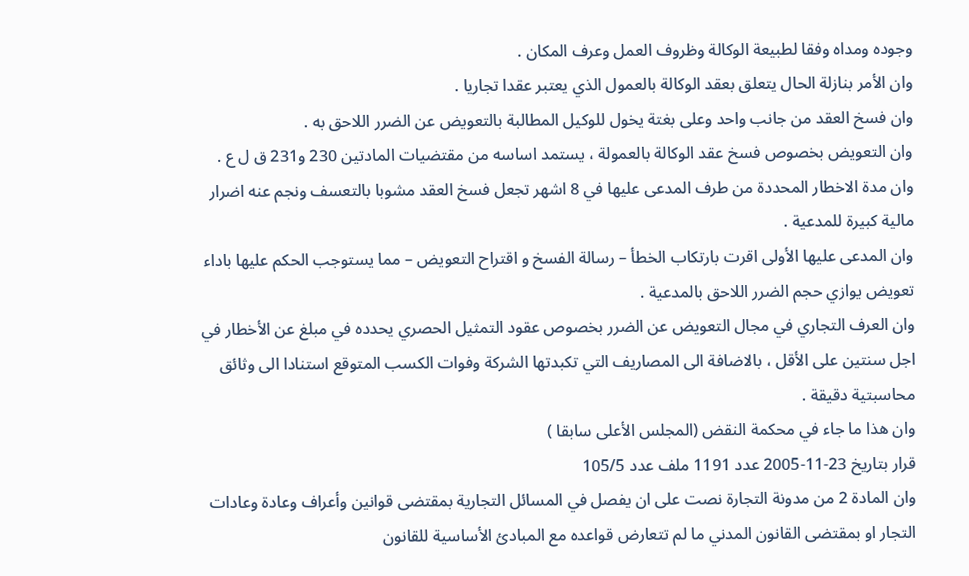وجوده ومداه وفقا لطبيعة الوكالة وظروف العمل وعرف المكان .
وان الأمر بنازلة الحال يتعلق بعقد الوكالة بالعمول الذي يعتبر عقدا تجاريا .
وان فسخ العقد من جانب واحد وعلى بغتة يخول للوكيل المطالبة بالتعويض عن الضرر اللاحق به .
وان التعويض بخصوص فسخ عقد الوكالة بالعمولة ، يستمد اساسه من مقتضيات المادتين 230 و231 ق ل ع .
وان مدة الاخطار المحددة من طرف المدعى عليها في 8 اشهر تجعل فسخ العقد مشوبا بالتعسف ونجم عنه اضرار مالية كبيرة للمدعية .
وان المدعى عليها الأولى اقرت بارتكاب الخطأ – رسالة الفسخ و اقتراح التعويض – مما يستوجب الحكم عليها باداء تعويض يوازي حجم الضرر اللاحق بالمدعية .
وان العرف التجاري في مجال التعويض عن الضرر بخصوص عقود التمثيل الحصري يحدده في مبلغ عن الأخطار في اجل سنتين على الأقل ، بالاضافة الى المصاريف التي تكبدتها الشركة وفوات الكسب المتوقع استنادا الى وثائق محاسبتية دقيقة .
وان هذا ما جاء في محكمة النقض (المجلس الأعلى سابقا )
قرار بتاريخ 23-11-2005 عدد 1191 ملف عدد 105/5
وان المادة 2 من مدونة التجارة نصت على ان يفصل في المسائل التجارية بمقتضى قوانين وأعراف وعادة وعادات التجار او بمقتضى القانون المدني ما لم تتعارض قواعده مع المبادئ الأساسية للقانون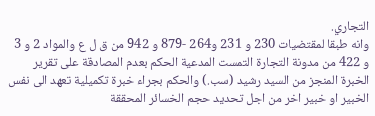التجاري.
وانه طبقا لمقتضيات 230 و 231 و264 -879 و 942 من ق ل ع والمواد 2 و 3 و 422 من مدونة التجارة التمست المدعية الحكم بعدم المصادقة على تقرير الخبرة المنجز من السيد رشيد (سب.) والحكم بجراء خبرة تكميلية تعهد الى نفس الخبير او خبير اخر من اجل تحديد حجم الخسائر المحققة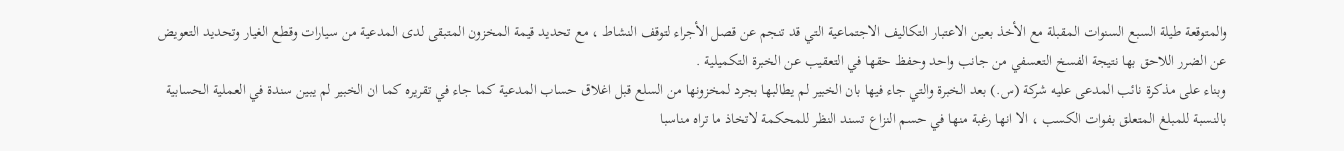والمتوقعة طيلة السبع السنوات المقبلة مع الأخذ بعين الاعتبار التكاليف الاجتماعية التي قد تنجم عن قصل الأجراء لتوقف النشاط ، مع تحديد قيمة المخزون المتبقى لدى المدعية من سيارات وقطع الغيار وتحديد التعويض عن الضرر اللاحق بها نتيجة الفسخ التعسفي من جانب واحد وحفظ حقها في التعقيب عن الخبرة التكميلية .
وبناء على مذكرة نائب المدعى عليه شركة (س.) بعد الخبرة والتي جاء فيها بان الخبير لم يطالبها بجرد لمخزونها من السلع قبل اغلاق حساب المدعية كما جاء في تقريره كما ان الخبير لم يبين سندة في العملية الحسابية بالنسبة للمبلغ المتعلق بفوات الكسب ، الا انها رغبة منها في حسم النزاع تسند النظر للمحكمة لاتخاذ ما تراه مناسبا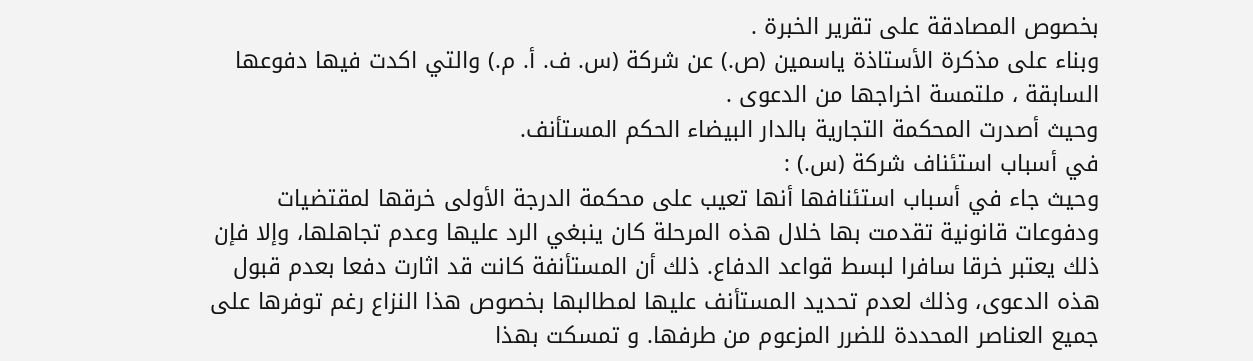بخصوص المصادقة على تقرير الخبرة .
وبناء على مذكرة الأستاذة ياسمين (ص.) عن شركة (س. ف. أ. م.) والتي اكدت فيها دفوعها السابقة ، ملتمسة اخراجها من الدعوى .
وحيث أصدرت المحكمة التجارية بالدار البيضاء الحكم المستأنف.
في أسباب استئناف شركة (س.) :
وحيث جاء في أسباب استئنافها أنها تعيب على محكمة الدرجة الأولى خرقها لمقتضيات ودفوعات قانونية تقدمت بها خلال هذه المرحلة كان ينبغي الرد عليها وعدم تجاهلها، وإلا فإن ذلك يعتبر خرقا سافرا لبسط قواعد الدفاع. ذلك أن المستأنفة كانت قد اثارت دفعا بعدم قبول هذه الدعوى، وذلك لعدم تحديد المستأنف عليها لمطالبها بخصوص هذا النزاع رغم توفرها على جميع العناصر المحددة للضرر المزعوم من طرفها. و تمسكت بهذا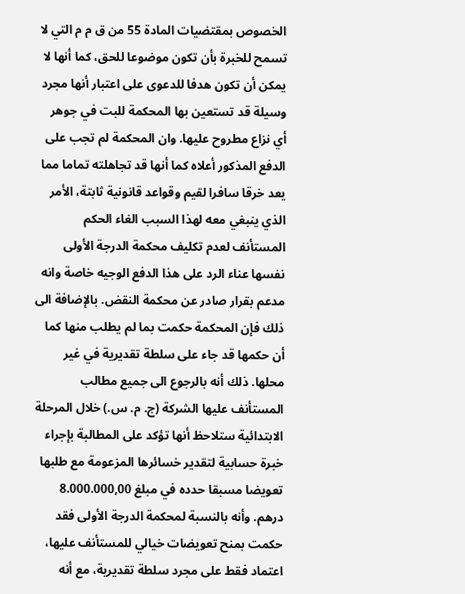الخصوص بمقتضيات المادة 55 من ق م م التي لا تسمح للخبرة بأن تكون موضوعا للحق، كما أنها لا يمكن أن تكون هدفا للدعوى على اعتبار أنها مجرد وسيلة قد تستعين بها المحكمة للبت في جوهر أي نزاع مطروح عليها. وان المحكمة لم تجب على الدفع المذكور أعلاه كما أنها قد تجاهلته تماما مما يعد خرقا سافرا لقيم وقواعد قانونية ثابتة، الأمر الذي ينبغي معه لهذا السبب الغاء الحكم المستأنف لعدم تكليف محكمة الدرجة الأولى نفسها عناء الرد على هذا الدفع الوجيه خاصة وانه مدعم بقرار صادر عن محكمة النقض. بالإضافة الى ذلك فإن المحكمة حكمت بما لم يطلب منها كما أن حكمها قد جاء على سلطة تقديرية في غير محلها. ذلك أنه بالرجوع الى جميع مطالب المستأنف عليها الشركة (ج. م. س.) خلال المرحلة الابتدائية ستلاحظ أنها تؤكد على المطالبة بإجراء خبرة حسابية لتقدير خسائرها المزعومة مع طلبها تعويضا مسبقا حدده في مبلغ 8.000.000,00 درهم. وأنه بالنسبة لمحكمة الدرجة الأولى فقد حكمت بمنح تعويضات خيالي للمستأنف عليها، اعتماد فقط على مجرد سلطة تقديرية، مع أنه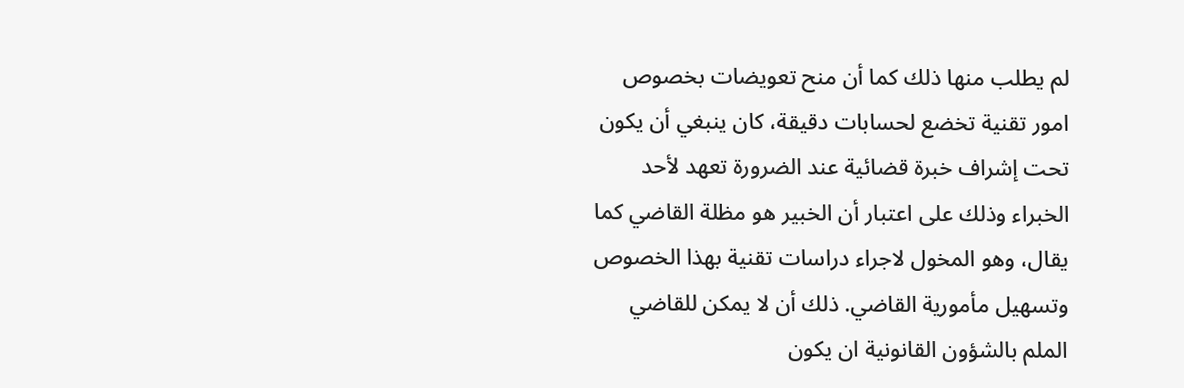لم يطلب منها ذلك كما أن منح تعويضات بخصوص امور تقنية تخضع لحسابات دقيقة، كان ينبغي أن يكون تحت إشراف خبرة قضائية عند الضرورة تعهد لأحد الخبراء وذلك على اعتبار أن الخبير هو مظلة القاضي كما يقال، وهو المخول لاجراء دراسات تقنية بهذا الخصوص وتسهيل مأمورية القاضي. ذلك أن لا يمكن للقاضي الملم بالشؤون القانونية ان يكون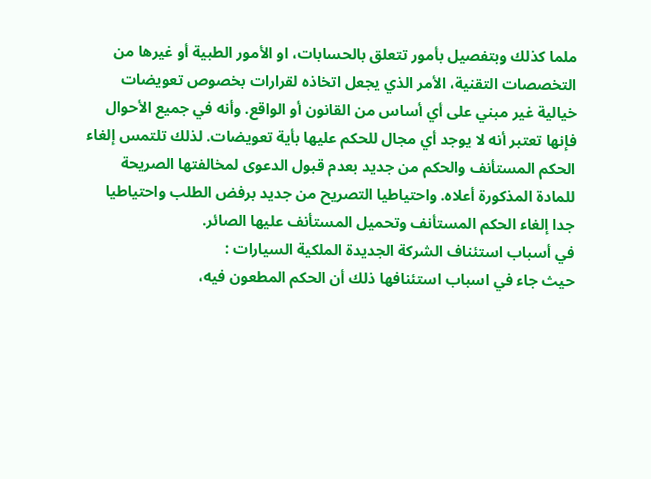ملما كذلك وبتفصيل بأمور تتعلق بالحسابات، او الأمور الطبية أو غيرها من التخصصات التقنية، الأمر الذي يجعل اتخاذه لقرارات بخصوص تعويضات خيالية غير مبني على أي أساس من القانون أو الواقع. وأنه في جميع الأحوال فإنها تعتبر أنه لا يوجد أي مجال للحكم عليها بأية تعويضات. لذلك تلتمس إلغاء الحكم المستأنف والحكم من جديد بعدم قبول الدعوى لمخالفتها الصريحة للمادة المذكورة أعلاه. واحتياطيا التصريح من جديد برفض الطلب واحتياطيا جدا إلغاء الحكم المستأنف وتحميل المستأنف عليها الصائر.
في أسباب استئناف الشركة الجديدة الملكية السيارات :
حيث جاء في اسباب استئنافها ذلك أن الحكم المطعون فيه،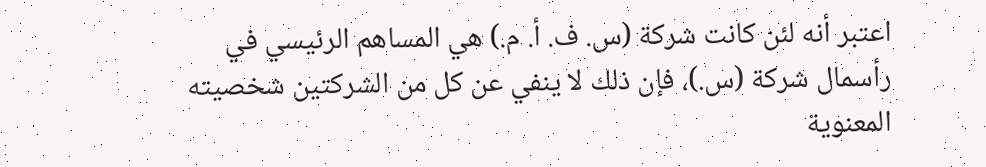اعتبر أنه لئن كانت شركة (س. ف. أ. م.) هي المساهم الرئيسي في رأسمال شركة (س.)، فإن ذلك لا ينفي عن كل من الشركتين شخصيته المعنوية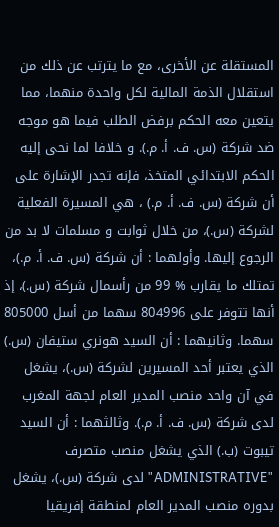المستقلة عن الأخرى، مع ما يترتب عن ذلك من استقلال الذمة المالية لكل واحدة منهما، مما يتعين معه الحكم برفض الطلب فيما هو موجه ضد شركة (س. ف. أ. م.). و خلافا لما نحى إليه الحكم الابتدائي المتخذ، فإنه تجدر الإشارة على أن شركة (س. ف. أ. م.) ، هي المسيرة الفعلية لشركة (س.)، من خلال ثوابت و مسلمات لا بد من الرجوع إليها. وأولهما : أن شركة (س. ف. أ. م.)، تمتلك ما يقارب % 99 من رأسمال شركة (س.)، إذ أنها تتوفر على 804996 سهما من أسل 805000 سهما. وثانيهما : أن السيد هونري ستيفان (س.) الذي يعتبر أحد المسيرين لشركة (س.)، يشغل في آن واحد منصب المدير العام لجهة المغرب لدى شركة (س. ف. أ. م.). وثالثهما : أن السيد تيبوت (ب.) الذي يشغل منصب متصرف "ADMINISTRATIVE" لدى شركة (س.)، يشغل بدوره منصب المدير العام لمنطقة إفريقيا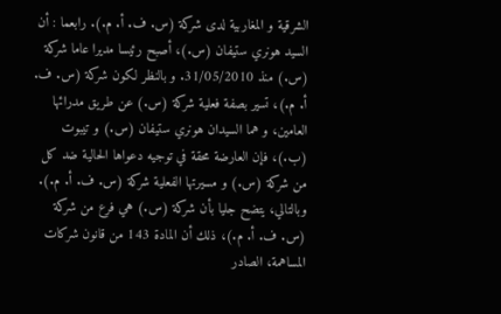الشرقية و المغاربية لدى شركة (س. ف. أ. م.). رابعما : أن السيد هونري ستيفان (س.)، أصبح رئيسا مديرا عاما شركة (س.) منذ 31/05/2010. و بالنظر لكون شركة (س. ف. أ. م.)، تسير بصفة فعلية شركة (س.) عن طريق مدرائها العامين، و هما السيدان هونري ستيفان (س.) و تيبوت (ب.)، فإن العارضة محقة في توجيه دعواها الحالية ضد كل من شركة (س.) و مسيرتها الفعلية شركة (س. ف. أ. م.). وبالتالي، يتضح جليا بأن شركة (س.) هي فرع من شركة (س. ف. أ. م.)، ذلك أن المادة 143 من قانون شركات المساهمة، الصادر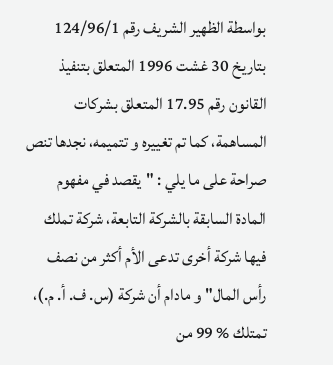بواسطة الظهير الشريف رقم 124/96/1 بتاريخ 30 غشت 1996 المتعلق بتنفيذ القانون رقم 17.95 المتعلق بشركات المساهمة، كما تم تغييره و تتميمه، نجدها تنص صراحة على ما يلي : "يقصد في مفهوم المادة السابقة بالشركة التابعة، شركة تملك فيها شركة أخرى تدعى الأم أكثر من نصف رأس المال" و مادام أن شركة (س. ف. أ. م.)، تمتلك % 99 من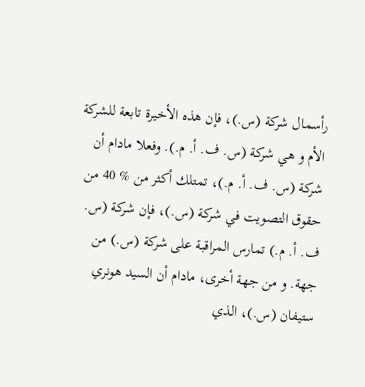رأسمال شركة (س.)، فإن هذه الأخيرة تابعة للشركة الأم و هي شركة (س. ف. أ. م.). وفعلا مادام أن شركة (س. ف. أ. م.)، تمتلك أكثر من % 40 من حقوق التصويت في شركة (س.)، فإن شركة (س. ف. أ. م.) تمارس المراقبة على شركة (س.) من جهة. و من جهة أخرى، مادام أن السيد هونري ستيفان (س.)، الذي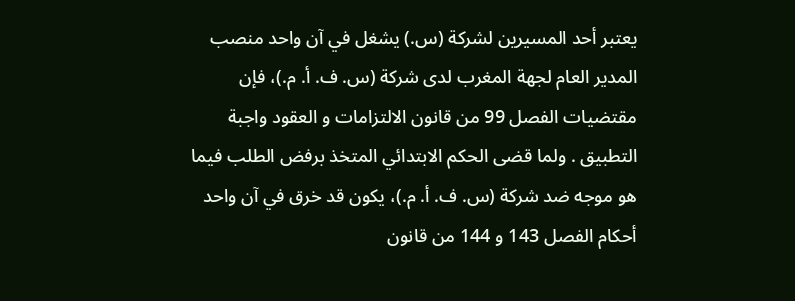يعتبر أحد المسيرين لشركة (س.) يشغل في آن واحد منصب المدير العام لجهة المغرب لدى شركة (س. ف. أ. م.)، فإن مقتضيات الفصل 99 من قانون الالتزامات و العقود واجبة التطبيق . ولما قضى الحكم الابتدائي المتخذ برفض الطلب فيما هو موجه ضد شركة (س. ف. أ. م.)، يكون قد خرق في آن واحد أحكام الفصل 143 و 144 من قانون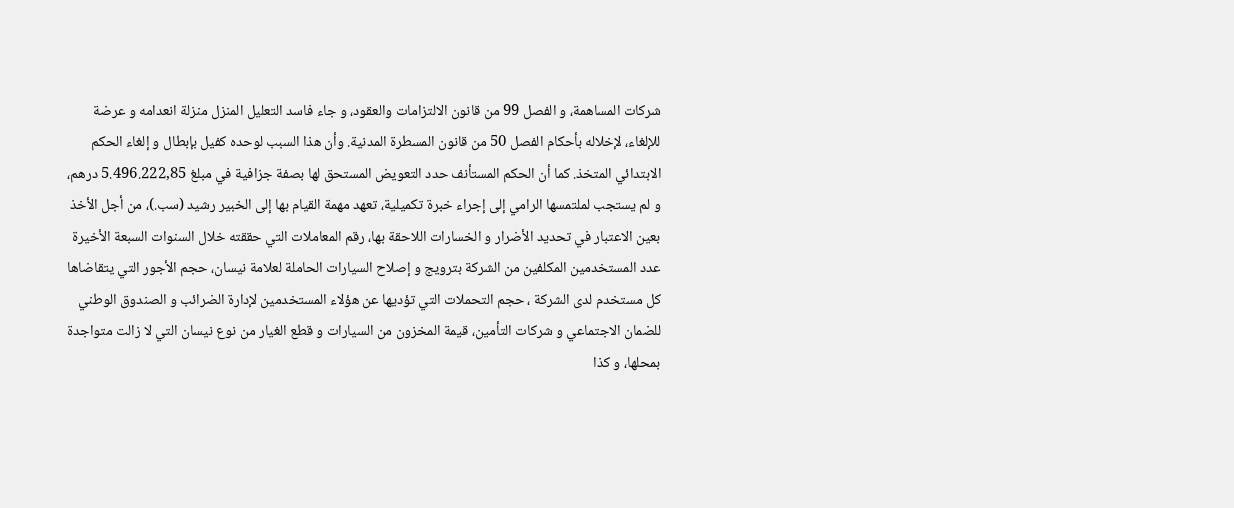شركات المساهمة، و الفصل 99 من قانون الالتزامات والعقود، و جاء فاسد التعليل المنزل منزلة انعدامه و عرضة للإلغاء، لإخلاله بأحكام الفصل 50 من قانون المسطرة المدنية. وأن هذا السبب لوحده كفيل بإبطال و إلغاء الحكم الابتدائي المتخذ. كما أن الحكم المستأنف حدد التعويض المستحق لها بصفة جزافية في مبلغ 5.496.222,85 درهم، و لم يستجب لملتمسها الرامي إلى إجراء خبرة تكميلية، تعهد مهمة القيام بها إلى الخبير رشيد (سب.)، من أجل الأخذ بعين الاعتبار في تحديد الأضرار و الخسارات اللاحقة بها، رقم المعاملات التي حققته خلال السنوات السبعة الأخيرة عدد المستخدمين المكلفين من الشركة بترويج و إصلاح السيارات الحاملة لعلامة نيسان، حجم الأجور التي يتقاضاها كل مستخدم لدى الشركة ، حجم التحملات التي تؤديها عن هؤلاء المستخدمين لإدارة الضرائب و الصندوق الوطني للضمان الاجتماعي و شركات التأمين، قيمة المخزون من السيارات و قطع الغيار من نوع نيسان التي لا زالت متواجدة بمحلها، و كذا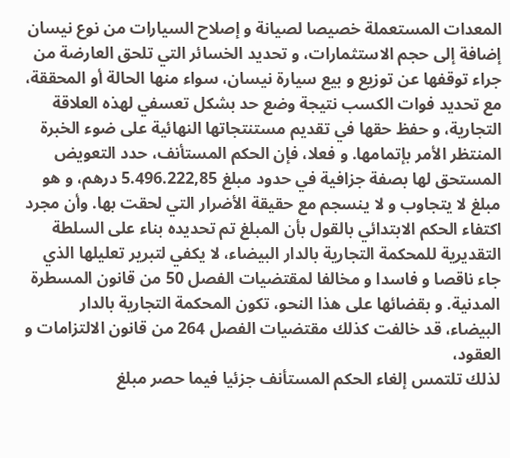المعدات المستعملة خصيصا لصيانة و إصلاح السيارات من نوع نيسان إضافة إلى حجم الاستثمارات، و تحديد الخسائر التي تلحق العارضة من جراء توقفها عن توزيع و بيع سيارة نيسان، سواء منها الحالة أو المحققة، مع تحديد فوات الكسب نتيجة وضع حد بشكل تعسفي لهذه العلاقة التجارية، و حفظ حقها في تقديم مستنتجاتها النهائية على ضوء الخبرة المنتظر الأمر بإتمامها. و فعلا، فإن الحكم المستأنف، حدد التعويض المستحق لها بصفة جزافية في حدود مبلغ 5.496.222,85 درهم، و هو مبلغ لا يتجاوب و لا ينسجم مع حقيقة الأضرار التي لحقت بها. وأن مجرد اكتفاء الحكم الابتدائي بالقول بأن المبلغ تم تحديده بناء على السلطة التقديرية للمحكمة التجارية بالدار البيضاء، لا يكفي لتبرير تعليلها الذي جاء ناقصا و فاسدا و مخالفا لمقتضيات الفصل 50 من قانون المسطرة المدنية. و بقضائها على هذا النحو، تكون المحكمة التجارية بالدار البيضاء، قد خالفت كذلك مقتضيات الفصل 264 من قانون الالتزامات و العقود،
لذلك تلتمس إلغاء الحكم المستأنف جزئيا فيما حصر مبلغ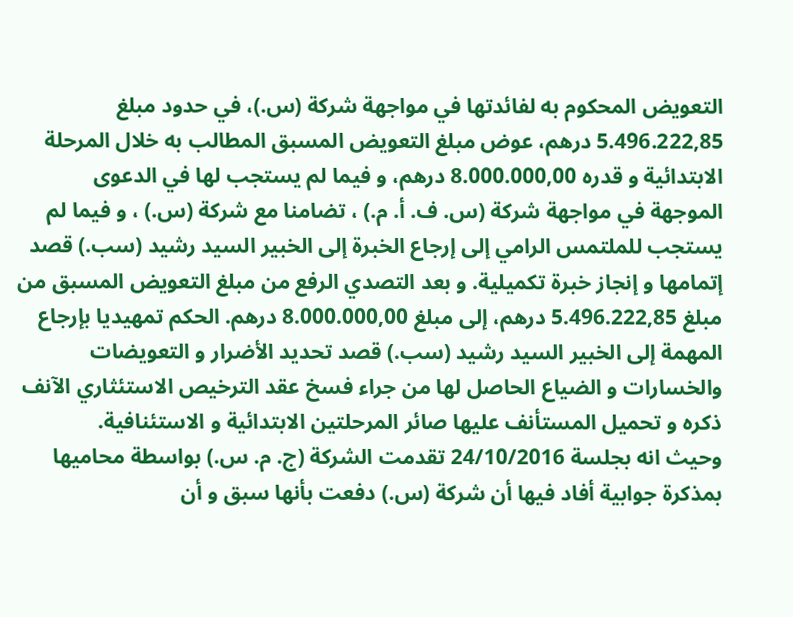التعويض المحكوم به لفائدتها في مواجهة شركة (س.)، في حدود مبلغ 5.496.222,85 درهم، عوض مبلغ التعويض المسبق المطالب به خلال المرحلة الابتدائية و قدره 8.000.000,00 درهم، و فيما لم يستجب لها في الدعوى الموجهة في مواجهة شركة (س. ف. أ. م.) ، تضامنا مع شركة (س.) ، و فيما لم يستجب للملتمس الرامي إلى إرجاع الخبرة إلى الخبير السيد رشيد (سب.) قصد إتمامها و إنجاز خبرة تكميلية. و بعد التصدي الرفع من مبلغ التعويض المسبق من مبلغ 5.496.222,85 درهم، إلى مبلغ 8.000.000,00 درهم. الحكم تمهيديا بإرجاع المهمة إلى الخبير السيد رشيد (سب.) قصد تحديد الأضرار و التعويضات والخسارات و الضياع الحاصل لها من جراء فسخ عقد الترخيص الاستئثاري الآنف ذكره و تحميل المستأنف عليها صائر المرحلتين الابتدائية و الاستئنافية.
وحيث انه بجلسة 24/10/2016 تقدمت الشركة (ج. م. س.) بواسطة محاميها بمذكرة جوابية أفاد فيها أن شركة (س.) دفعت بأنها سبق و أن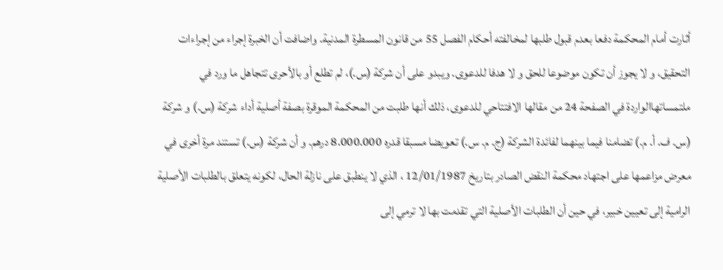أثارت أمام المحكمة دفعا بعدم قبول طلبها لمخالفته أحكام الفصل 55 من قانون المسطرة المدنية. واضافت أن الخبرة إجراء من إجراءات التحقيق، و لا يجوز أن تكون موضوعا للحق و لا هدفا للدعوى. ويبدو على أن شركة (س.)، لم تطلع أو بالأحرى تتجاهل ما ورد في ملتمساتهاالواردة في الصفحة 24 من مقالها الافتتاحي للدعوى، ذلك أنها طلبت من المحكمة الموقرة بصفة أصلية أداء شركة (س.) و شركة (س. ف. أ. م.) تضامنا فيما بينهما لفائدة الشركة (ج. م. س.) تعويضا مسبقا قدره 8.000.000 درهم. و أن شركة (س.) تستند مرة أخرى في معرض مزاعمها على اجتهاد محكمة النقض الصادر بتاريخ 12/01/1987 ، الذي لا ينطبق على نازلة الحال، لكونه يتعلق بالطلبات الأصلية الرامية إلى تعيين خبير، في حين أن الطلبات الأصلية التي تقدمت بها لا ترمي إلى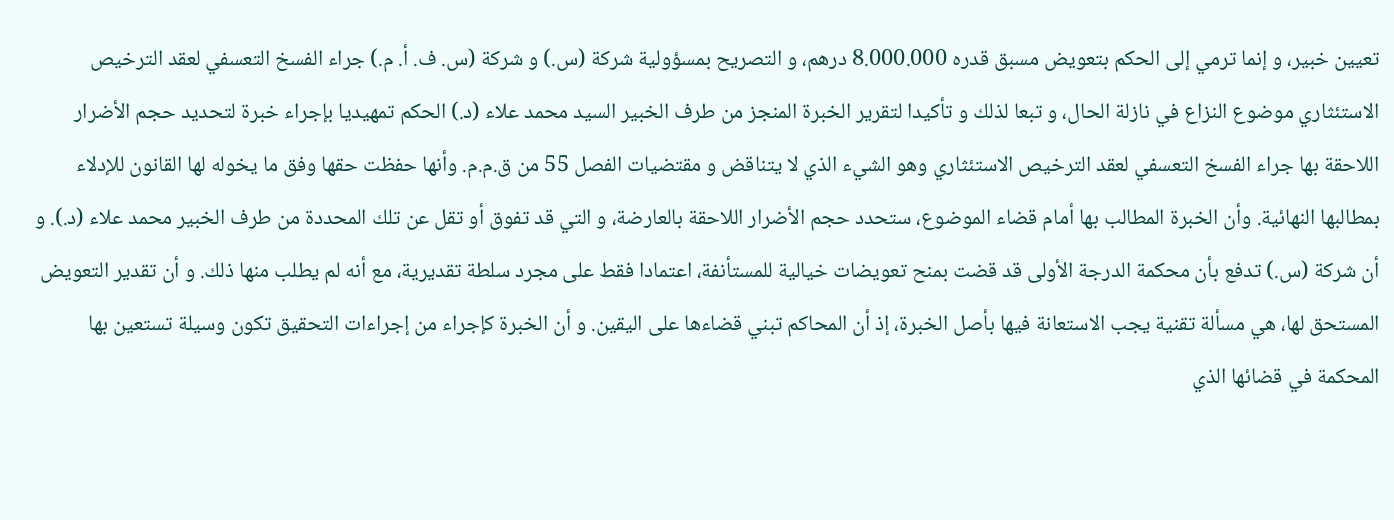تعيين خبير، و إنما ترمي إلى الحكم بتعويض مسبق قدره 8.000.000 درهم، و التصريح بمسؤولية شركة (س.) و شركة (س. ف. أ. م.) جراء الفسخ التعسفي لعقد الترخيص الاستئثاري موضوع النزاع في نازلة الحال، و تبعا لذلك و تأكيدا لتقرير الخبرة المنجز من طرف الخبير السيد محمد علاء (د.) الحكم تمهيديا بإجراء خبرة لتحديد حجم الأضرار اللاحقة بها جراء الفسخ التعسفي لعقد الترخيص الاستئثاري وهو الشيء الذي لا يتناقض و مقتضيات الفصل 55 من ق.م.م. وأنها حفظت حقها وفق ما يخوله لها القانون للإدلاء بمطالبها النهائية. وأن الخبرة المطالب بها أمام قضاء الموضوع، ستحدد حجم الأضرار اللاحقة بالعارضة، و التي قد تفوق أو تقل عن تلك المحددة من طرف الخبير محمد علاء (د.). و أن شركة (س.) تدفع بأن محكمة الدرجة الأولى قد قضت بمنح تعويضات خيالية للمستأنفة، اعتمادا فقط على مجرد سلطة تقديرية، مع أنه لم يطلب منها ذلك. و أن تقدير التعويض المستحق لها، هي مسألة تقنية يجب الاستعانة فيها بأصل الخبرة، إذ أن المحاكم تبني قضاءها على اليقين. و أن الخبرة كإجراء من إجراءات التحقيق تكون وسيلة تستعين بها المحكمة في قضائها الذي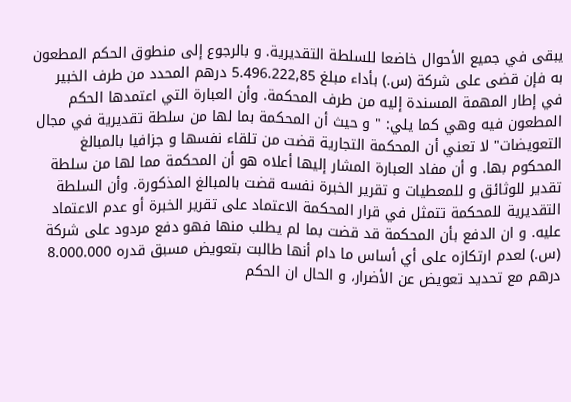يبقى في جميع الأحوال خاضعا للسلطة التقديرية. و بالرجوع إلى منطوق الحكم المطعون به فإن قضى على شركة (س.) بأداء مبلغ 5.496.222,85 درهم المحدد من طرف الخبير في إطار المهمة المسندة إليه من طرف المحكمة. وأن العبارة التي اعتمدها الحكم المطعون فيه وهي كما يلي: " و حيث أن المحكمة بما لها من سلطة تقديرية في مجال التعويضات" لا تعني أن المحكمة التجارية قضت من تلقاء نفسها و جزافيا بالمبالغ المحكوم بها. و أن مفاد العبارة المشار إليها أعلاه هو أن المحكمة مما لها من سلطة تقدير للوثائق و للمعطيات و تقرير الخبرة نفسه قضت بالمبالغ المذكورة. وأن السلطة التقديرية للمحكمة تتمثل في قرار المحكمة الاعتماد على تقرير الخبرة أو عدم الاعتماد عليه. و ان الدفع بأن المحكمة قد قضت بما لم يطلب منها فهو دفع مردود على شركة (س.) لعدم ارتكازه على أي أساس ما دام أنها طالبت بتعويض مسبق قدره 8.000.000 درهم مع تحديد تعويض عن الأضرار، و الحال ان الحكم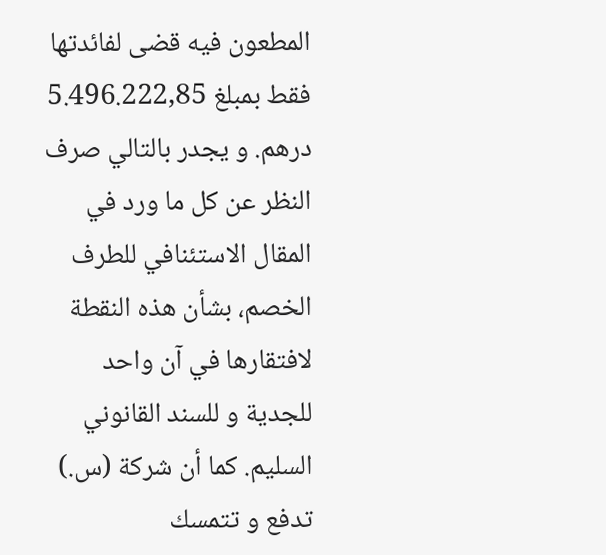المطعون فيه قضى لفائدتها فقط بمبلغ 5.496.222,85 درهم. و يجدر بالتالي صرف النظر عن كل ما ورد في المقال الاستئنافي للطرف الخصم، بشأن هذه النقطة لافتقارها في آن واحد للجدية و للسند القانوني السليم. كما أن شركة (س.) تدفع و تتمسك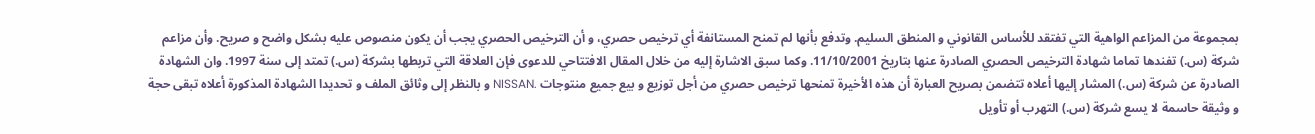بمجموعة من المزاعم الواهية التي تفتقد للأساس القانوني و المنطق السليم. وتدفع بأنها لم تمنح المستانفة أي ترخيص حصري، و أن الترخيص الحصري يجب أن يكون منصوص عليه بشكل واضح و صريح. وأن مزاعم شركة (س.) تفندها تماما شهادة الترخيص الحصري الصادرة عنها بتاريخ 11/10/2001. وكما سبق الاشارة إليه من خلال المقال الافتتاحي للدعوى فإن العلاقة التي تربطها بشركة (س.) تمتد إلى سنة 1997. وان الشهادة الصادرة عن شركة (س.) المشار إليها أعلاه تتضمن بصريح العبارة أن هذه الأخيرة تمنحها ترخيص حصري من أجل توزيع و بيع جميع منتوجات .NISSAN و بالنظر إلى وثائق الملف و تحديدا الشهادة المذكورة أعلاه تبقى حجة و وثيقة حاسمة لا يسع شركة (س.) التهرب أو تأويل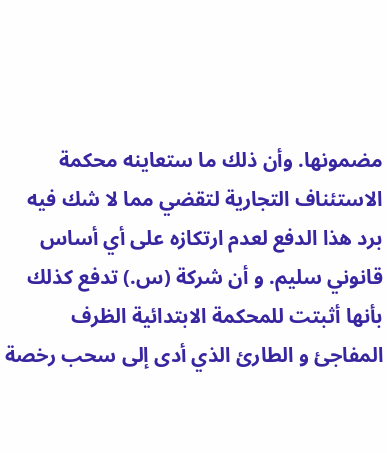مضمونها. وأن ذلك ما ستعاينه محكمة الاستئناف التجارية لتقضي مما لا شك فيه برد هذا الدفع لعدم ارتكازه على أي أساس قانوني سليم. و أن شركة (س.) تدفع كذلك بأنها أثبتت للمحكمة الابتدائية الظرف المفاجئ و الطارئ الذي أدى إلى سحب رخصة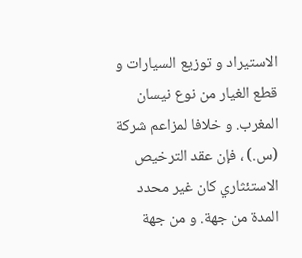الاستيراد و توزيع السيارات و قطع الغيار من نوع نيسان المغرب. و خلافا لمزاعم شركة (س.) ، فإن عقد الترخيص الاستئثاري كان غير محدد المدة من جهة. و من جهة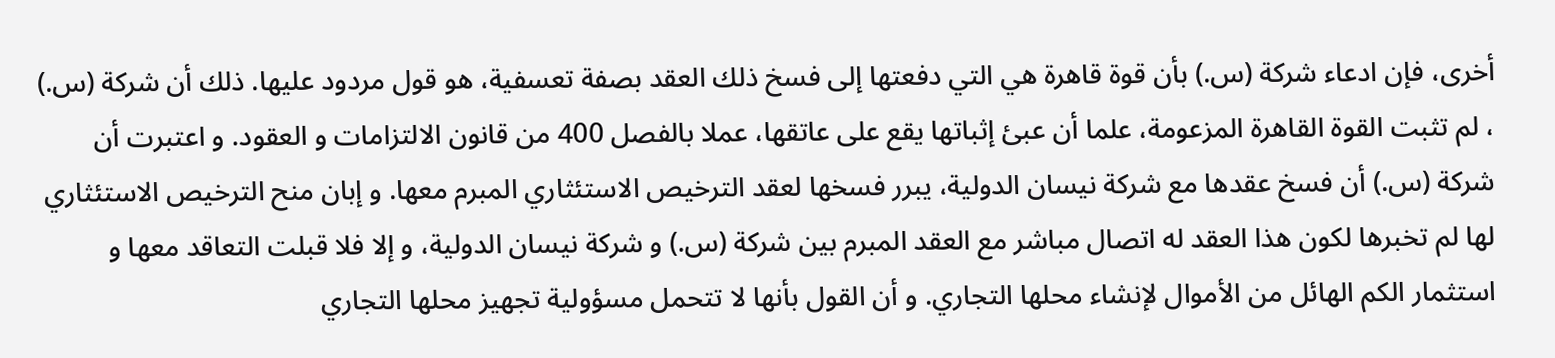أخرى، فإن ادعاء شركة (س.) بأن قوة قاهرة هي التي دفعتها إلى فسخ ذلك العقد بصفة تعسفية، هو قول مردود عليها. ذلك أن شركة (س.) ، لم تثبت القوة القاهرة المزعومة، علما أن عبئ إثباتها يقع على عاتقها، عملا بالفصل 400 من قانون الالتزامات و العقود. و اعتبرت أن شركة (س.) أن فسخ عقدها مع شركة نيسان الدولية، يبرر فسخها لعقد الترخيص الاستئثاري المبرم معها. و إبان منح الترخيص الاستئثاري لها لم تخبرها لكون هذا العقد له اتصال مباشر مع العقد المبرم بين شركة (س.) و شركة نيسان الدولية، و إلا فلا قبلت التعاقد معها و استثمار الكم الهائل من الأموال لإنشاء محلها التجاري. و أن القول بأنها لا تتحمل مسؤولية تجهيز محلها التجاري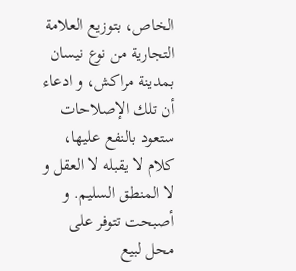الخاص، بتوزيع العلامة التجارية من نوع نيسان بمدينة مراكش، و ادعاء أن تلك الإصلاحات ستعود بالنفع عليها، كلام لا يقبله لا العقل و لا المنطق السليم. و أصبحت تتوفر على محل لبيع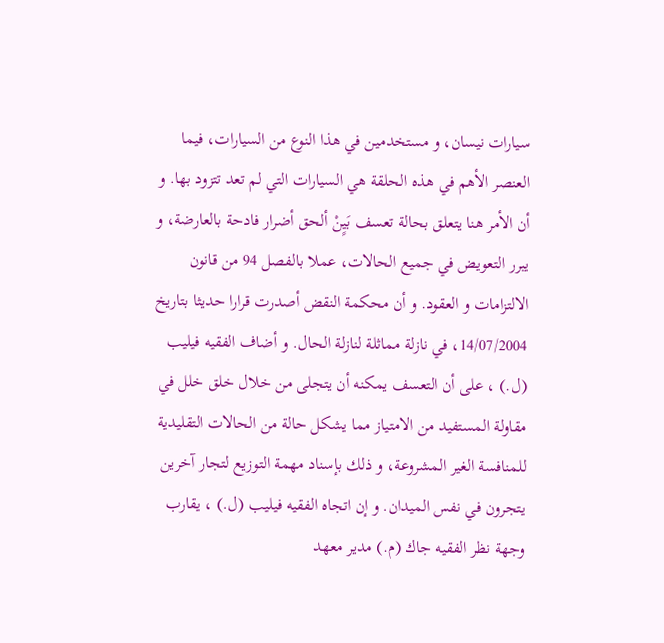سيارات نيسان، و مستخدمين في هذا النوع من السيارات، فيما العنصر الأهم في هذه الحلقة هي السيارات التي لم تعد تتزود بها. و أن الأمر هنا يتعلق بحالة تعسف بَيٍنْ ألحق أضرار فادحة بالعارضة، و يبرر التعويض في جميع الحالات، عملا بالفصل 94 من قانون الالتزامات و العقود. و أن محكمة النقض أصدرت قرارا حديثا بتاريخ 14/07/2004، في نازلة مماثلة لنازلة الحال. و أضاف الفقيه فيليب (ل.) ، على أن التعسف يمكنه أن يتجلى من خلال خلق خلل في مقاولة المستفيد من الامتياز مما يشكل حالة من الحالات التقليدية للمنافسة الغير المشروعة، و ذلك بإسناد مهمة التوزيع لتجار آخرين يتجرون في نفس الميدان. و إن اتجاه الفقيه فيليب (ل.) ، يقارب وجهة نظر الفقيه جاك (م.) مدير معهد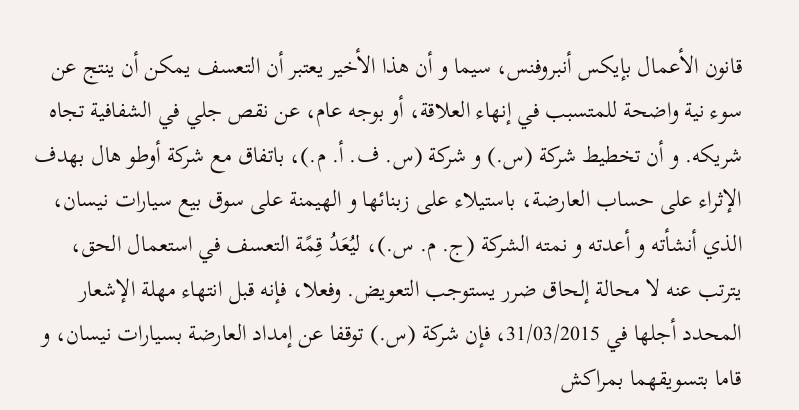قانون الأعمال بإيكس أنبروفنس، سيما و أن هذا الأخير يعتبر أن التعسف يمكن أن ينتج عن سوء نية واضحة للمتسبب في إنهاء العلاقة، أو بوجه عام، عن نقص جلي في الشفافية تجاه شريكه. و أن تخطيط شركة (س.) و شركة (س. ف. أ. م.)، باتفاق مع شركة أوطو هال بهدف الإثراء على حساب العارضة، باستيلاء على زبنائها و الهيمنة على سوق بيع سيارات نيسان، الذي أنشأته و أعدته و نمته الشركة (ج. م. س.)، ليُعَدُ قِمًة التعسف في استعمال الحق، يترتب عنه لا محالة إلحاق ضرر يستوجب التعويض. وفعلا، فإنه قبل انتهاء مهلة الإشعار المحدد أجلها في 31/03/2015، فإن شركة (س.) توقفا عن إمداد العارضة بسيارات نيسان، و قاما بتسويقهما بمراكش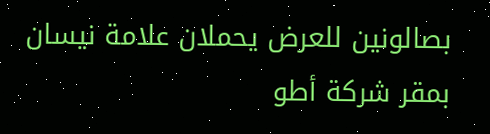بصالونين للعرض يحملان علامة نيسان بمقر شركة أطو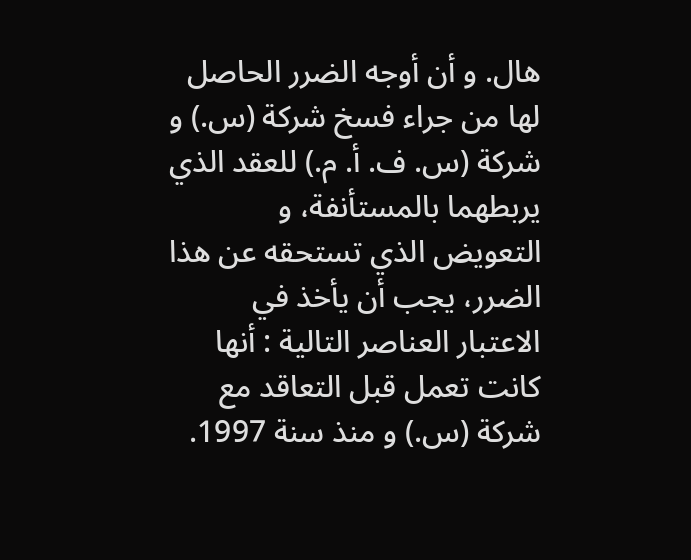هال. و أن أوجه الضرر الحاصل لها من جراء فسخ شركة (س.) و شركة (س. ف. أ. م.) للعقد الذي يربطهما بالمستأنفة، و التعويض الذي تستحقه عن هذا الضرر، يجب أن يأخذ في الاعتبار العناصر التالية : أنها كانت تعمل قبل التعاقد مع شركة (س.) و منذ سنة 1997.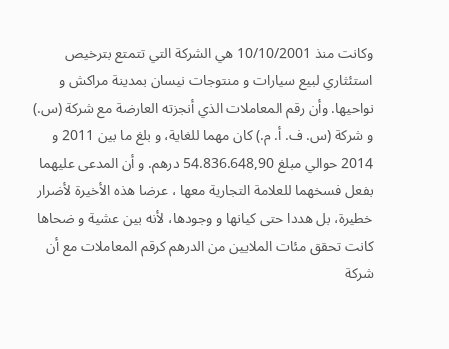وكانت منذ 10/10/2001 هي الشركة التي تتمتع بترخيص استئثاري لبيع سيارات و منتوجات نيسان بمدينة مراكش و نواحيها. وأن رقم المعاملات الذي أنجزته العارضة مع شركة (س.) و شركة (س. ف. أ. م.) كان مهما للغاية، و بلغ ما بين 2011 و 2014 حوالي مبلغ 54.836.648,90 درهم. و أن المدعى عليهما بفعل فسخهما للعلامة التجارية معها ، عرضا هذه الأخيرة لأضرار خطيرة، بل هددا حتى كيانها و وجودها، لأنه بين عشية و ضحاها كانت تحقق مئات الملايين من الدرهم كرقم المعاملات مع أن شركة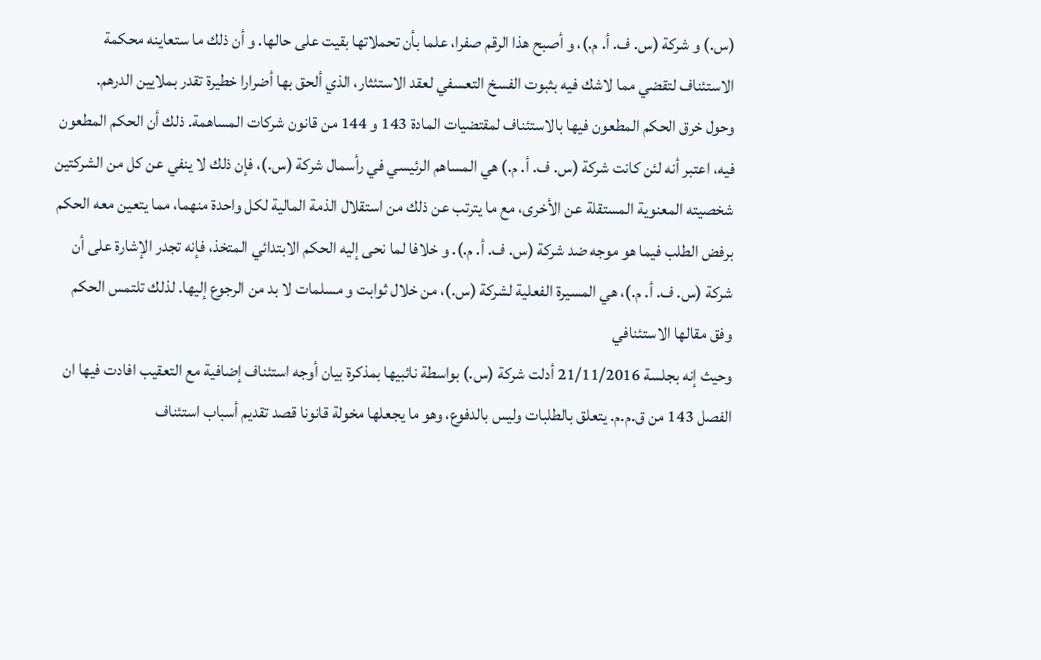(س.) و شركة (س. ف. أ. م.)، و أصبح هذا الرقم صفرا، علما بأن تحملاتها بقيت على حالها. و أن ذلك ما ستعاينه محكمة الاستئناف لتقضي مما لاشك فيه بثبوت الفسخ التعسفي لعقد الاستئثار، الذي ألحق بها أضرارا خطيرة تقدر بملايين الدرهم.
وحول خرق الحكم المطعون فيها بالاستئناف لمقتضيات المادة 143 و 144 من قانون شركات المساهمة. ذلك أن الحكم المطعون فيه، اعتبر أنه لئن كانت شركة (س. ف. أ. م.) هي المساهم الرئيسي في رأسمال شركة (س.)، فإن ذلك لا ينفي عن كل من الشركتين شخصيته المعنوية المستقلة عن الأخرى، مع ما يترتب عن ذلك من استقلال الذمة المالية لكل واحدة منهما، مما يتعين معه الحكم برفض الطلب فيما هو موجه ضد شركة (س. ف. أ. م.). و خلافا لما نحى إليه الحكم الابتدائي المتخذ، فإنه تجدر الإشارة على أن شركة (س. ف. أ. م.)، هي المسيرة الفعلية لشركة (س.)، من خلال ثوابت و مسلمات لا بد من الرجوع إليها. لذلك تلتمس الحكم وفق مقالها الاستئنافي
وحيث إنه بجلسة 21/11/2016 أدلت شركة (س.) بواسطة نائبيها بمذكرة بيان أوجه استئناف إضافية مع التعقيب افادت فيها ان الفصل 143 من ق.م.م. يتعلق بالطلبات وليس بالدفوع، وهو ما يجعلها مخولة قانونا قصد تقديم أسباب استئناف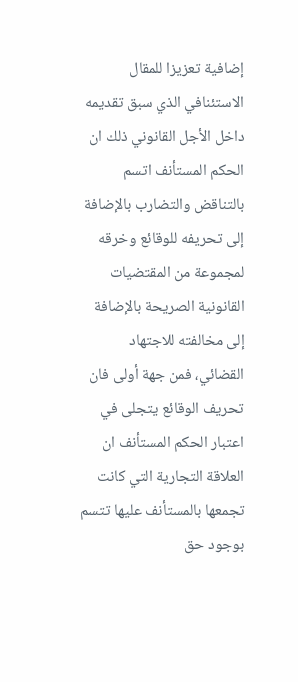إضافية تعزيزا للمقال الاستئنافي الذي سبق تقديمه داخل الأجل القانوني ذلك ان الحكم المستأنف اتسم بالتناقض والتضارب بالإضافة إلى تحريفه للوقائع وخرقه لمجموعة من المقتضيات القانونية الصريحة بالإضافة إلى مخالفته للاجتهاد القضائي، فمن جهة أولى فان تحريف الوقائع يتجلى في اعتبار الحكم المستأنف ان العلاقة التجارية التي كانت تجمعها بالمستأنف عليها تتسم بوجود حق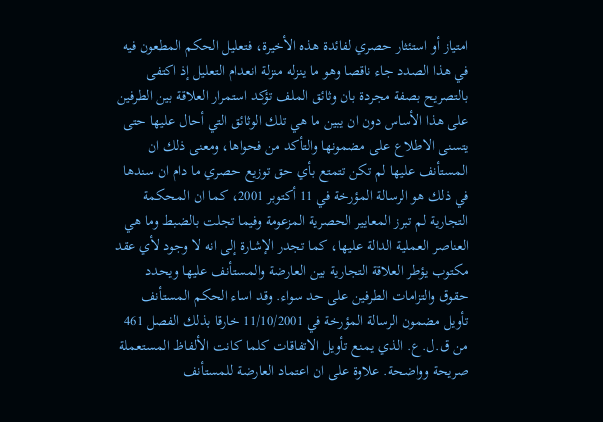امتياز أو استئثار حصري لفائدة هذه الأخيرة، فتعليل الحكم المطعون فيه في هذا الصدد جاء ناقصا وهو ما ينزله منزلة انعدام التعليل إذ اكتفى بالتصريح بصفة مجردة بان وثائق الملف تؤكد استمرار العلاقة بين الطرفين على هذا الأساس دون ان يبين ما هي تلك الوثائق التي أحال عليها حتى يتسنى الاطلاع على مضمونها والتأكد من فحواها، ومعنى ذلك ان المستأنف عليها لم تكن تتمتع بأي حق توزيع حصري ما دام ان سندها في ذلك هو الرسالة المؤرخة في 11 أكتوبر 2001، كما ان المحكمة التجارية لم تبرز المعايير الحصرية المزعومة وفيما تجلت بالضبط وما هي العناصر العملية الدالة عليها، كما تجدر الإشارة إلى انه لا وجود لأي عقد مكتوب يؤطر العلاقة التجارية بين العارضة والمستأنف عليها ويحدد حقوق والتزامات الطرفين على حد سواء. وقد اساء الحكم المستأنف تأويل مضمون الرسالة المؤرخة في 11/10/2001 خارقا بذلك الفصل 461 من ق.ل.ع. الذي يمنع تأويل الاتفاقات كلما كانت الألفاظ المستعملة صريحة وواضحة. علاوة على ان اعتماد العارضة للمستأنف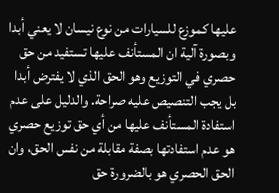عليها كموزع للسيارات من نوع نيسان لا يعني أبدا وبصورة آلية ان المستأنف عليها تستفيد من حق حصري في التوزيع وهو الحق الذي لا يفترض أبدا بل يجب التنصيص عليه صراحة. والدليل على عدم استفادة المستأنف عليها من أي حق توزيع حصري هو عدم استفادتها بصفة مقابلة من نفس الحق، وان الحق الحصري هو بالضرورة حق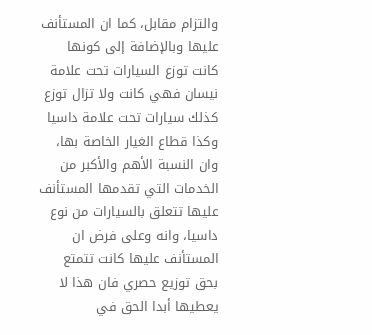والتزام مقابل، كما ان المستأنف عليها وبالإضافة إلى كونها كانت توزع السيارات تحت علامة نيسان فهي كانت ولا تزال توزع كذلك سيارات تحت علامة داسيا وكذا قطاع الغيار الخاصة بها، وان النسبة الأهم والأكبر من الخدمات التي تقدمها المستأنف عليها تتعلق بالسيارات من نوع داسيا، وانه وعلى فرض ان المستأنف عليها كانت تتمتع بحق توزيع حصري فان هذا لا يعطيها أبدا الحق في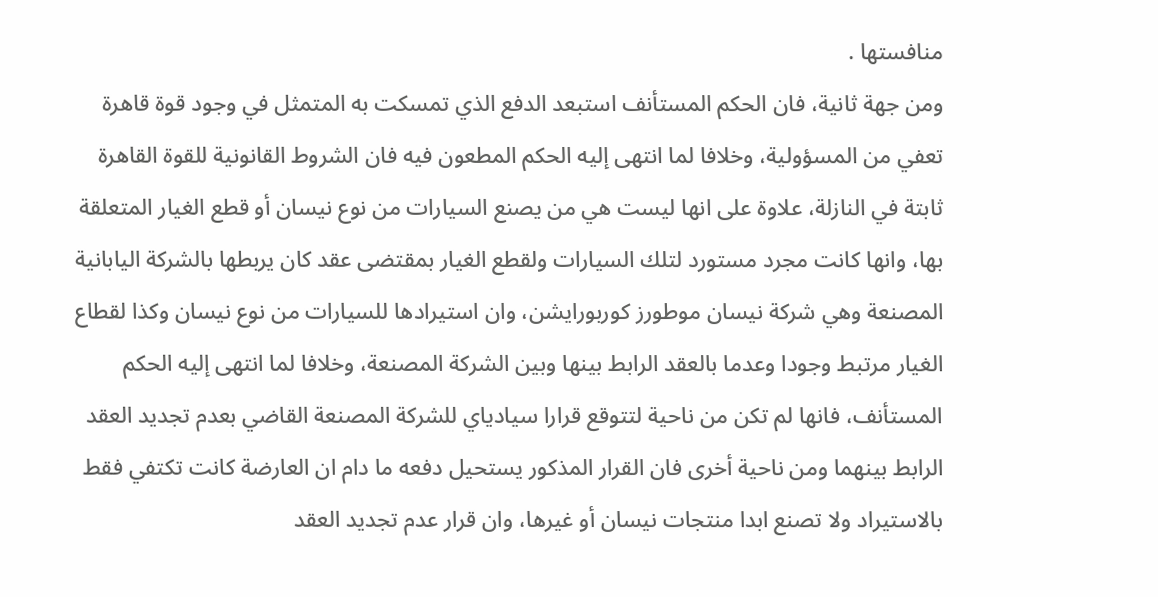منافستها .
ومن جهة ثانية، فان الحكم المستأنف استبعد الدفع الذي تمسكت به المتمثل في وجود قوة قاهرة تعفي من المسؤولية، وخلافا لما انتهى إليه الحكم المطعون فيه فان الشروط القانونية للقوة القاهرة ثابتة في النازلة، علاوة على انها ليست هي من يصنع السيارات من نوع نيسان أو قطع الغيار المتعلقة بها، وانها كانت مجرد مستورد لتلك السيارات ولقطع الغيار بمقتضى عقد كان يربطها بالشركة اليابانية المصنعة وهي شركة نيسان موطورز كوربورايشن، وان استيرادها للسيارات من نوع نيسان وكذا لقطاع الغيار مرتبط وجودا وعدما بالعقد الرابط بينها وبين الشركة المصنعة، وخلافا لما انتهى إليه الحكم المستأنف، فانها لم تكن من ناحية لتتوقع قرارا سيادياي للشركة المصنعة القاضي بعدم تجديد العقد الرابط بينهما ومن ناحية أخرى فان القرار المذكور يستحيل دفعه ما دام ان العارضة كانت تكتفي فقط بالاستيراد ولا تصنع ابدا منتجات نيسان أو غيرها، وان قرار عدم تجديد العقد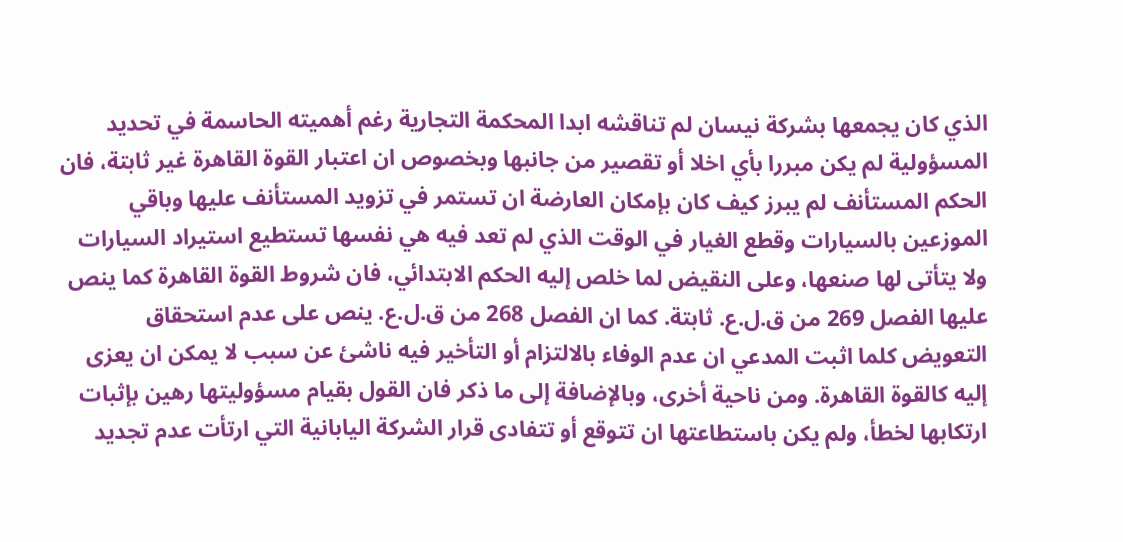الذي كان يجمعها بشركة نيسان لم تناقشه ابدا المحكمة التجارية رغم أهميته الحاسمة في تحديد المسؤولية لم يكن مبررا بأي اخلا أو تقصير من جانبها وبخصوص ان اعتبار القوة القاهرة غير ثابتة، فان الحكم المستأنف لم يبرز كيف كان بإمكان العارضة ان تستمر في تزويد المستأنف عليها وباقي الموزعين بالسيارات وقطع الغيار في الوقت الذي لم تعد فيه هي نفسها تستطيع استيراد السيارات ولا يتأتى لها صنعها، وعلى النقيض لما خلص إليه الحكم الابتدائي، فان شروط القوة القاهرة كما ينص عليها الفصل 269 من ق.ل.ع. ثابتة. كما ان الفصل 268 من ق.ل.ع. ينص على عدم استحقاق التعويض كلما اثبت المدعي ان عدم الوفاء بالالتزام أو التأخير فيه ناشئ عن سبب لا يمكن ان يعزى إليه كالقوة القاهرة. ومن ناحية أخرى، وبالإضافة إلى ما ذكر فان القول بقيام مسؤوليتها رهين بإثبات ارتكابها لخطأ، ولم يكن باستطاعتها ان تتوقع أو تتفادى قرار الشركة اليابانية التي ارتأت عدم تجديد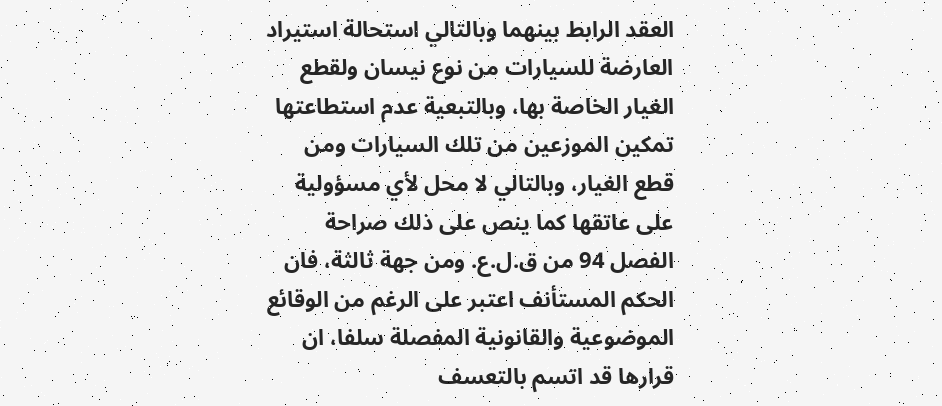العقد الرابط بينهما وبالتالي استحالة استيراد العارضة للسيارات من نوع نيسان ولقطع الغيار الخاصة بها، وبالتبعية عدم استطاعتها تمكين الموزعين من تلك السيارات ومن قطع الغيار، وبالتالي لا محل لأي مسؤولية على عاتقها كما ينص على ذلك صراحة الفصل 94 من ق.ل.ع. ومن جهة ثالثة، فان الحكم المستأنف اعتبر على الرغم من الوقائع الموضوعية والقانونية المفصلة سلفا، ان قرارها قد اتسم بالتعسف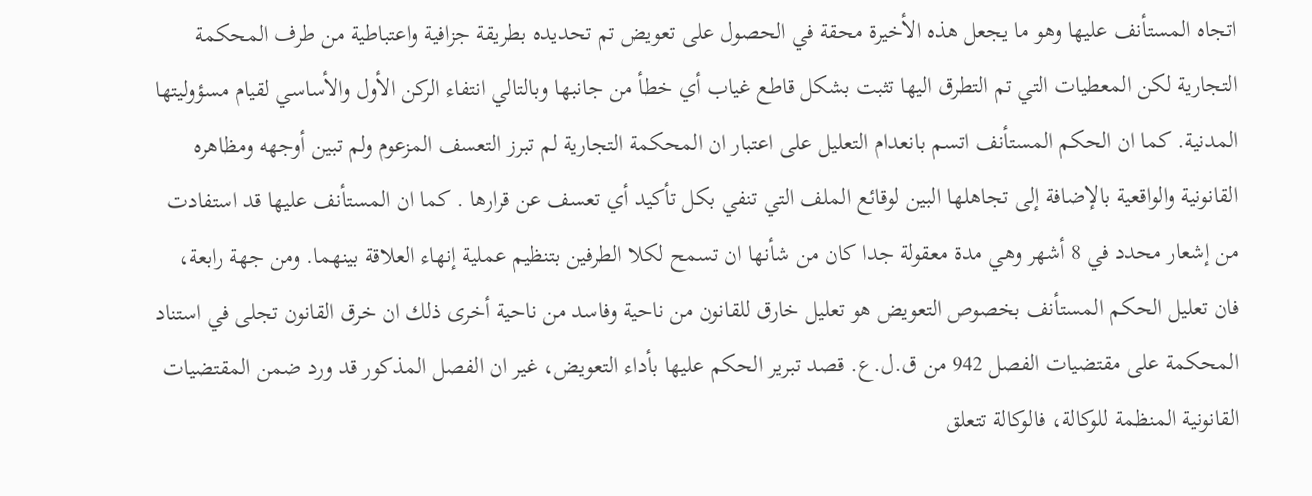اتجاه المستأنف عليها وهو ما يجعل هذه الأخيرة محقة في الحصول على تعويض تم تحديده بطريقة جزافية واعتباطية من طرف المحكمة التجارية لكن المعطيات التي تم التطرق اليها تثبت بشكل قاطع غياب أي خطأ من جانبها وبالتالي انتفاء الركن الأول والأساسي لقيام مسؤوليتها المدنية. كما ان الحكم المستأنف اتسم بانعدام التعليل على اعتبار ان المحكمة التجارية لم تبرز التعسف المزعوم ولم تبين أوجهه ومظاهره القانونية والواقعية بالإضافة إلى تجاهلها البين لوقائع الملف التي تنفي بكل تأكيد أي تعسف عن قرارها . كما ان المستأنف عليها قد استفادت من إشعار محدد في 8 أشهر وهي مدة معقولة جدا كان من شأنها ان تسمح لكلا الطرفين بتنظيم عملية إنهاء العلاقة بينهما. ومن جهة رابعة، فان تعليل الحكم المستأنف بخصوص التعويض هو تعليل خارق للقانون من ناحية وفاسد من ناحية أخرى ذلك ان خرق القانون تجلى في استناد المحكمة على مقتضيات الفصل 942 من ق.ل.ع. قصد تبرير الحكم عليها بأداء التعويض، غير ان الفصل المذكور قد ورد ضمن المقتضيات القانونية المنظمة للوكالة، فالوكالة تتعلق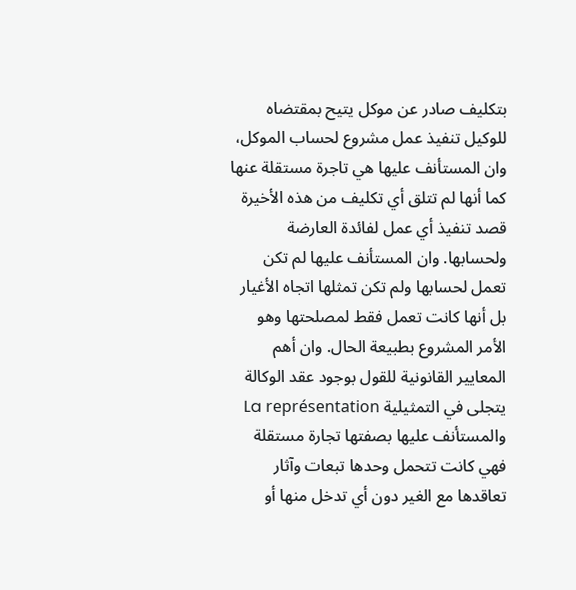بتكليف صادر عن موكل يتيح بمقتضاه للوكيل تنفيذ عمل مشروع لحساب الموكل، وان المستأنف عليها هي تاجرة مستقلة عنها كما أنها لم تتلق أي تكليف من هذه الأخيرة قصد تنفيذ أي عمل لفائدة العارضة ولحسابها. وان المستأنف عليها لم تكن تعمل لحسابها ولم تكن تمثلها اتجاه الأغيار بل أنها كانت تعمل فقط لمصلحتها وهو الأمر المشروع بطبيعة الحال. وان أهم المعايير القانونية للقول بوجود عقد الوكالة يتجلى في التمثيلية La représentation والمستأنف عليها بصفتها تجارة مستقلة فهي كانت تتحمل وحدها تبعات وآثار تعاقدها مع الغير دون أي تدخل منها أو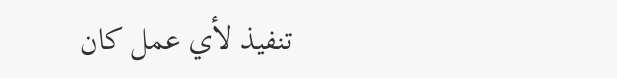تنفيذ لأي عمل كان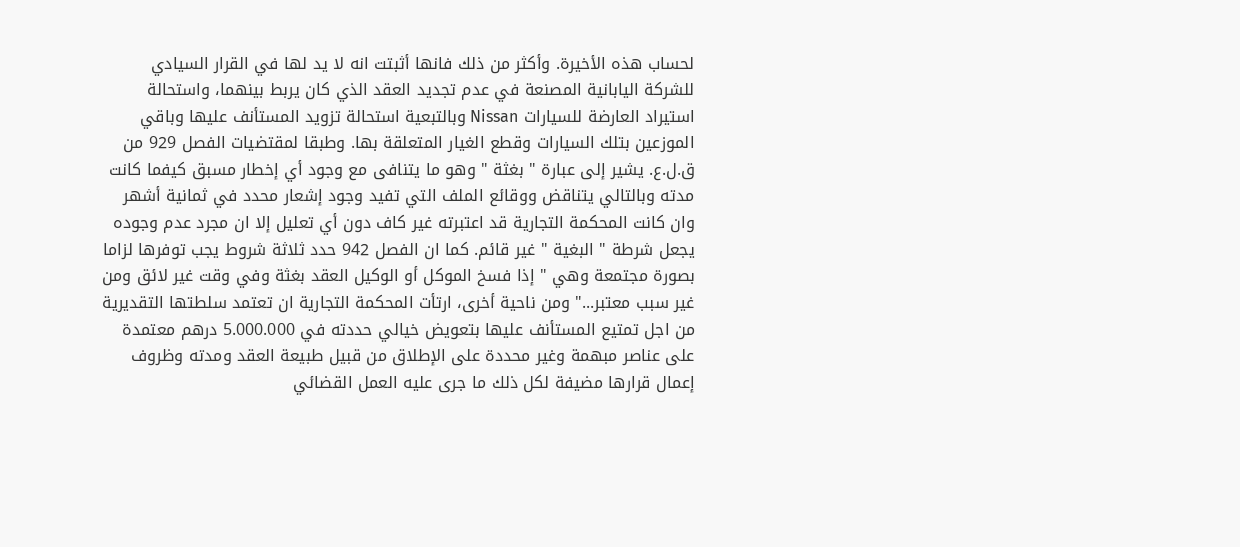لحساب هذه الأخيرة. وأكثر من ذلك فانها أثبتت انه لا يد لها في القرار السيادي للشركة اليابانية المصنعة في عدم تجديد العقد الذي كان يربط بينهما، واستحالة استيراد العارضة للسيارات Nissan وبالتبعية استحالة تزويد المستأنف عليها وباقي الموزعين بتلك السيارات وقطع الغيار المتعلقة بها. وطبقا لمقتضيات الفصل 929 من ق.ل.ع. يشير إلى عبارة " بغثة " وهو ما يتنافى مع وجود أي إخطار مسبق كيفما كانت مدته وبالتالي يتناقض ووقائع الملف التي تفيد وجود إشعار محدد في ثمانية أشهر وان كانت المحكمة التجارية قد اعتبرته غير كاف دون أي تعليل إلا ان مجرد عدم وجوده يجعل شرطة " البغية " غير قائم. كما ان الفصل 942 حدد ثلاثة شروط يجب توفرها لزاما بصورة مجتمعة وهي " إذا فسخ الموكل أو الوكيل العقد بغثة وفي وقت غير لائق ومن غير سبب معتبر..." ومن ناحية أخرى، ارتأت المحكمة التجارية ان تعتمد سلطتها التقديرية من اجل تمتيع المستأنف عليها بتعويض خيالي حددته في 5.000.000 درهم معتمدة على عناصر مبهمة وغير محددة على الإطلاق من قبيل طبيعة العقد ومدته وظروف إعمال قرارها مضيفة لكل ذلك ما جرى عليه العمل القضائي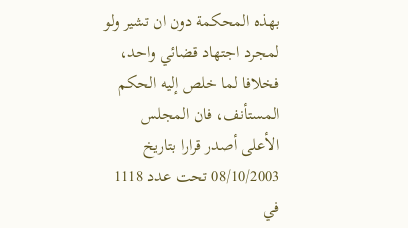بهذه المحكمة دون ان تشير ولو لمجرد اجتهاد قضائي واحد، فخلافا لما خلص إليه الحكم المستأنف، فان المجلس الأعلى أصدر قرارا بتاريخ 08/10/2003 تحت عدد 1118 في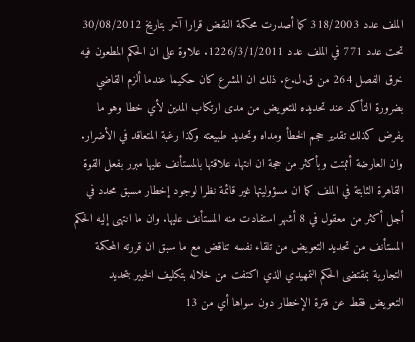الملف عدد 318/2003 كما أصدرت محكمة النقض قرارا آخر بتاريخ 30/08/2012 تحت عدد 771 في الملف عدد 1226/3/1/2011. علاوة على ان الحكم المطعون فيه خرق الفصل 264 من ق.ل.ع. ذلك ان المشرع كان حكيما عندما ألزم القاضي بضرورة التأكد عند تحديده للتعويض من مدى ارتكاب المدين لأي خطا وهو ما يفرض كذلك تقدير حجم الخطأ ومداه وتحديد طبيعته وكذا رغبة المتعاقد في الأضرار. وان العارضة أثبتت وبأكثر من حجة ان انتهاء علاقتها بالمستأنف عليها مبرر بفعل القوة القاهرة الثابتة في الملف كما ان مسؤوليتها غير قائمة نظرا لوجود إخطار مسبق محدد في أجل أكثر من معقول في 8 أشهر استفادت منه المستأنف عليها. وان ما انتهى إليه الحكم المستأنف من تحديد التعويض من تلقاء نفسه تناقض مع ما سبق ان قررته المحكمة التجارية بمقتضى الحكم التمهيدي الذي اكتفت من خلاله بتكليف الخبير بتحديد التعويض فقط عن فترة الإخطار دون سواها أي من 13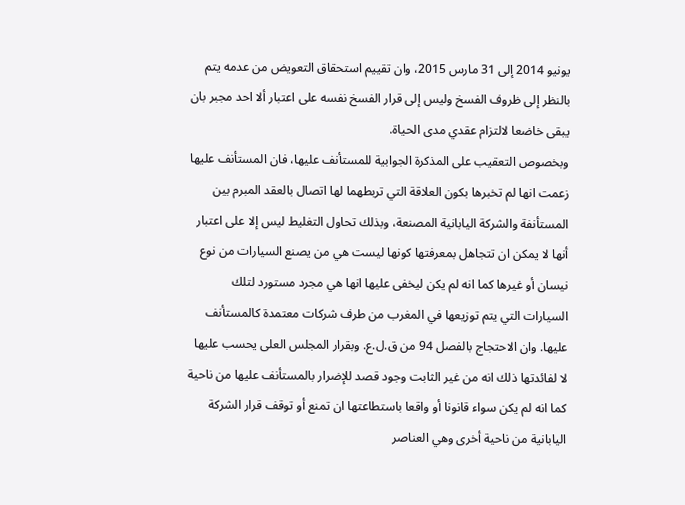يونيو 2014 إلى 31 مارس 2015، وان تقييم استحقاق التعويض من عدمه يتم بالنظر إلى ظروف الفسخ وليس إلى قرار الفسخ نفسه على اعتبار ألا احد مجبر بان يبقى خاضعا لالتزام عقدي مدى الحياة.
وبخصوص التعقيب على المذكرة الجوابية للمستأنف عليها، فان المستأنف عليها زعمت انها لم تخبرها بكون العلاقة التي تربطهما لها اتصال بالعقد المبرم بين المستأنفة والشركة اليابانية المصنعة، وبذلك تحاول التغليط ليس إلا على اعتبار أنها لا يمكن ان تتجاهل بمعرفتها كونها ليست هي من يصنع السيارات من نوع نيسان أو غيرها كما انه لم يكن ليخفى عليها انها هي مجرد مستورد لتلك السيارات التي يتم توزيعها في المغرب من طرف شركات معتمدة كالمستأنف عليها. وان الاحتجاج بالفصل 94 من ق.ل.ع. وبقرار المجلس العلى يحسب عليها لا لفائدتها ذلك انه من غير الثابت وجود قصد للإضرار بالمستأنف عليها من ناحية كما انه لم يكن سواء قانونا أو واقعا باستطاعتها ان تمنع أو توقف قرار الشركة اليابانية من ناحية أخرى وهي العناصر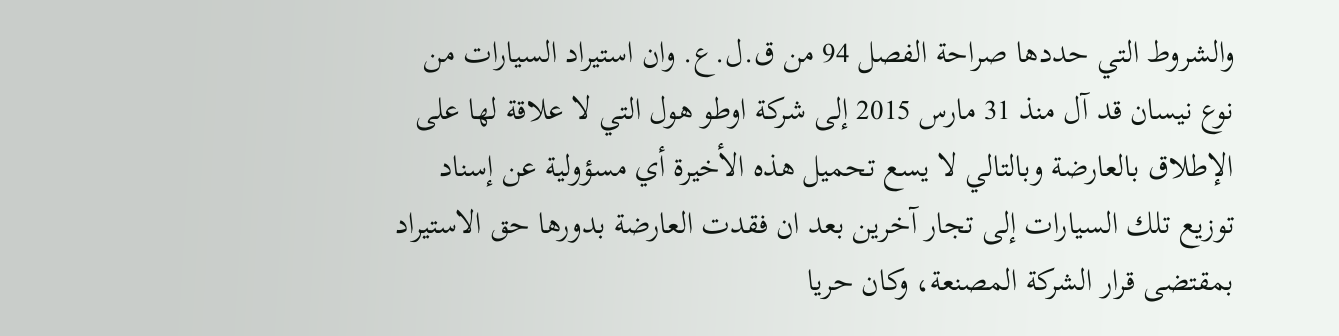والشروط التي حددها صراحة الفصل 94 من ق.ل.ع. وان استيراد السيارات من نوع نيسان قد آل منذ 31 مارس 2015 إلى شركة اوطو هول التي لا علاقة لها على الإطلاق بالعارضة وبالتالي لا يسع تحميل هذه الأخيرة أي مسؤولية عن إسناد توزيع تلك السيارات إلى تجار آخرين بعد ان فقدت العارضة بدورها حق الاستيراد بمقتضى قرار الشركة المصنعة، وكان حريا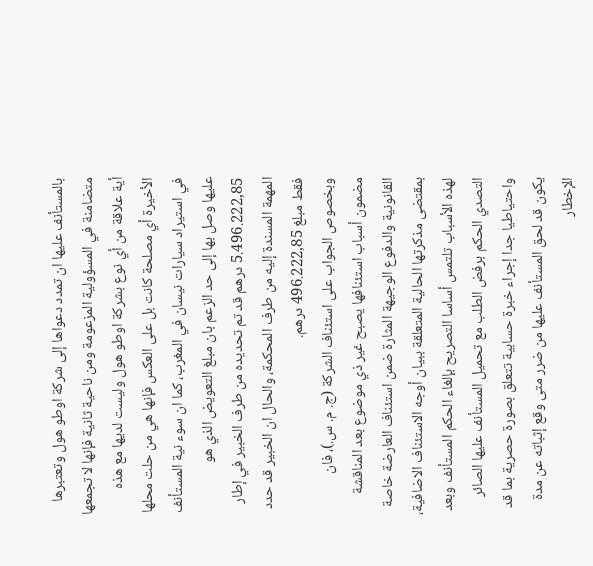بالمستأنف عليها ان تمدد دعواها إلى شركة اوطو هول وتعتبرها متضامنة في المسؤولية المزعومة ومن ناحية ثانية فإنها لا تجمعها أية علاقة من أي نوع بشركة اوطو هول وليست لديها مع هذه الأخيرة أي مصلحة كانت بل على العكس فإنها هي من حلت محلها في استيراد سيارات نيسان في المغرب، كما ان سوء نية المستأنف عليها وصل بها إلى حد الزعم بان مبلغ التعويض الذي هو 5.496.222,85 درهم قد تم تحديده من طرف الخبير في إطار المهمة المسندة إليه من طرف المحكمة، والحال ان الخبير قد حدد فقط مبلغ 496.222,85 درهم.
وبخصوص الجواب على استئناف الشركة (ج. م. س.)، فان مضمون أسباب استئنافها يصبح غير ذي موضوع بعد المناقشة القانونية والدفوع الوجيهة المثارة ضمن استئناف العارضة خاصة بمقتضى مذكرتها الحالية المتعلقة ببيان أوجه الاستئناف الاضافية، لهذه الأسباب تلتمس أساسا التصريح بإلغاء الحكم المستأنف وبعد التصدي الحكم برفض الطلب مع تحميل المستأنف عليها الصائر واحتياطيا جدا إجراء خبرة حسابية تتعلق بصورة حصرية بما قد يكون قد لحق المستأنف عليها من ضرر متى وقع إثباته عن مدة الإخطار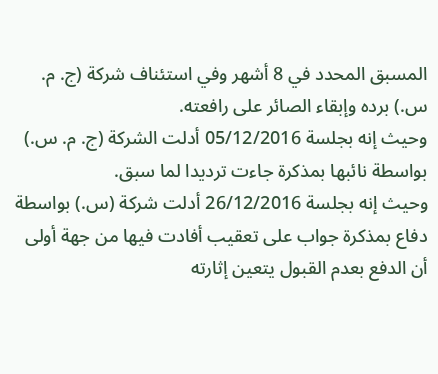المسبق المحدد في 8 أشهر وفي استئناف شركة (ج. م. س.) برده وإبقاء الصائر على رافعته.
وحيث إنه بجلسة 05/12/2016 أدلت الشركة (ج. م. س.) بواسطة نائبها بمذكرة جاءت ترديدا لما سبق.
وحيث إنه بجلسة 26/12/2016 أدلت شركة (س.) بواسطة دفاع بمذكرة جواب على تعقيب أفادت فيها من جهة أولى أن الدفع بعدم القبول يتعين إثارته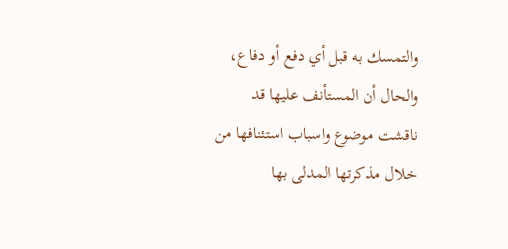والتمسك به قبل أي دفع أو دفاع، والحال أن المستأنف عليها قد ناقشت موضوع واسباب استئنافها من خلال مذكرتها المدلى بها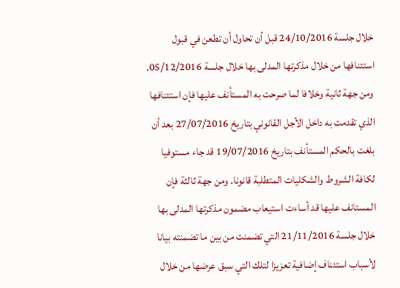خلال جلسة 24/10/2016 قبل أن تحاول أن تطعن في قبول استئنافها من خلال مذكرتها المدلى بها خلال جلسة 05/12/2016. ومن جهة ثانية وخلافا لما صرحت به المستأنف عليها فإن استئنافها الذي تقدمت به داخل الأجل القانوني بتاريخ 27/07/2016 بعد أن بلغت بالحكم المستأنف بتاريخ 19/07/2016 قد جاء مستوفيا لكافة الشروط والشكليات المتطلبة قانونا. ومن جهة ثالثة فإن المستانف عليها قد أساءت استيعاب مضمون مذكرتها المدلى بها خلال جلسة 21/11/2016 التي تضمنت من بين ما تضمنته بيانا لأسباب استئناف إضافية تعزيزا لتلك التي سبق عرضها من خلال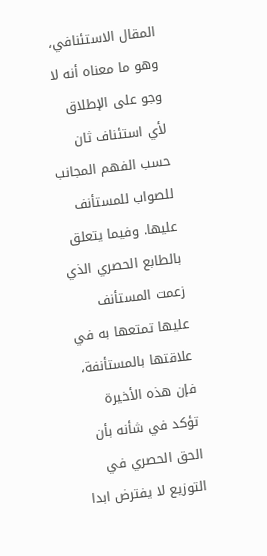المقال الاستئنافي، وهو ما معناه أنه لا وجو على الإطلاق لأي استئناف ثان حسب الفهم المجانب للصواب للمستأنف عليها. وفيما يتعلق بالطابع الحصري الذي زعمت المستأنف عليها تمتعها به في علاقتها بالمستأنفة، فإن هذه الأخيرة تؤكد في شأنه بأن الحق الحصري في التوزيع لا يفترض ابدا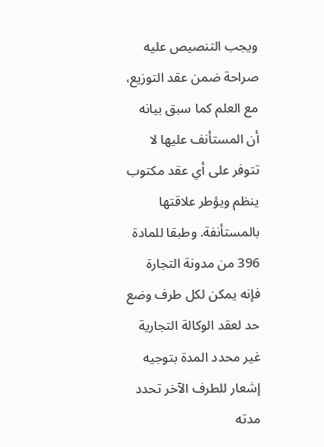ويجب التنصيص عليه صراحة ضمن عقد التوزيع، مع العلم كما سبق بيانه أن المستأنف عليها لا تتوفر على أي عقد مكتوب ينظم ويؤطر علاقتها بالمستأنفة. وطبقا للمادة 396 من مدونة التجارة فإنه يمكن لكل طرف وضع حد لعقد الوكالة التجارية غير محدد المدة بتوجيه إشعار للطرف الآخر تحدد مدته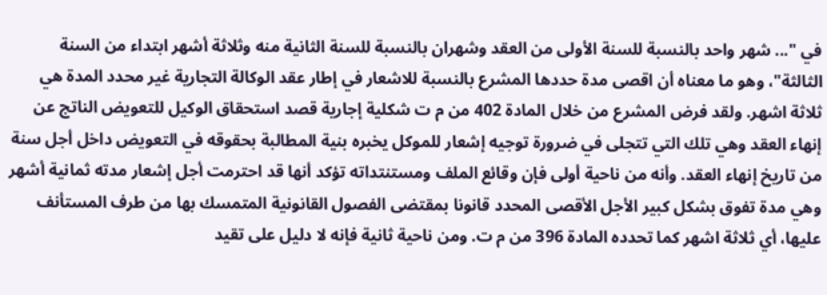في "... شهر واحد بالنسبة للسنة الأولى من العقد وشهران بالنسبة للسنة الثانية منه وثلاثة أشهر ابتداء من السنة الثالثة"، وهو ما معناه أن اقصى مدة حددها المشرع بالنسبة للاشعار في إطار عقد الوكالة التجارية غير محدد المدة هي ثلاثة اشهر. ولقد فرض المشرع من خلال المادة 402 من م ت شكلية إجارية قصد استحقاق الوكيل للتعويض الناتج عن إنهاء العقد وهي تلك التي تتجلى في ضرورة توجيه إشعار للموكل يخبره بنية المطالبة بحقوقه في التعويض داخل أجل سنة من تاريخ إنهاء العقد. وأنه من ناحية أولى فإن وقائع الملف ومستنتداته تؤكد أنها قد احترمت أجل إشعار مدته ثمانية أشهر وهي مدة تفوق بشكل كبير الأجل الأقصى المحدد قانونا بمقتضى الفصول القانونية المتمسك بها من طرف المستأنف عليها، أي ثلاثة اشهر كما تحدده المادة 396 من م ت. ومن ناحية ثانية فإنه لا دليل على تقيد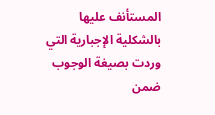المستأنف عليها بالشكلية الإجبارية التي وردت بصيغة الوجوب ضمن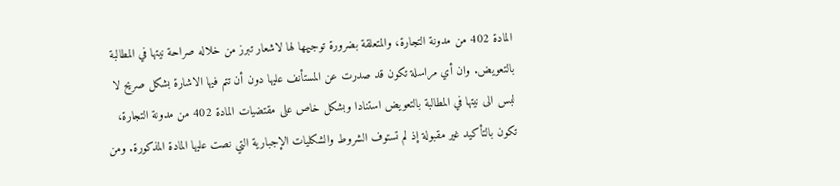المادة 402 من مدونة التجارة، والمتعلقة بضرورة توجيهها لها لاشعار تبرز من خلاله صراحة نيتها في المطالبة بالتعويض. وان أي مراسلة تكون قد صدرت عن المستأنف عليها دون أن تتم فيها الاشارة بشكل صريح لا لبس الى نيتها في المطالبة بالتعويض استنادا وبشكل خاص على مقتضيات المادة 402 من مدونة التجارة، تكون بالتأكيد غير مقبولة إذ لم تستوف الشروط والشكليات الإجبارية التي نصت عليها المادة المذكورة. ومن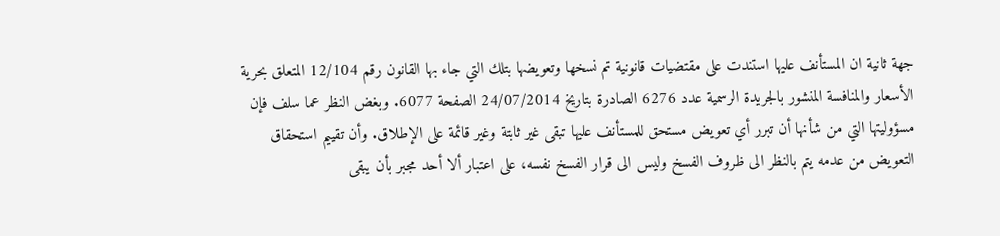جهة ثانية ان المستأنف عليها استندت على مقتضيات قانونية تم نسخها وتعويضها بتلك التي جاء بها القانون رقم 12/104 المتعلق بحرية الأسعار والمنافسة المنشور بالجريدة الرسمية عدد 6276 الصادرة بتاريخ 24/07/2014 الصفحة 6077. وبغض النظر عما سلف فإن مسؤوليتها التي من شأنها أن تبرر أي تعويض مستحق للمستأنف عليها تبقى غير ثابتة وغير قائمة على الإطلاق. وأن تقييم استحقاق التعويض من عدمه يتم بالنظر الى ظروف الفسخ وليس الى قرار الفسخ نفسه، على اعتبار ألا أحد مجبر بأن يبقى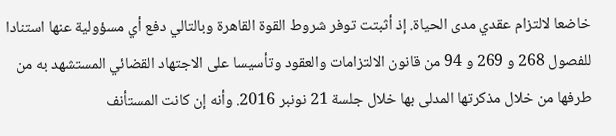خاضعا لالتزام عقدي مدى الحياة. إذ أثبتت توفر شروط القوة القاهرة وبالتالي دفع أي مسؤولية عنها استنادا للفصول 268 و 269 و 94 من قانون الالتزامات والعقود وتأسيسا على الاجتهاد القضائي المستشهد به من طرفها من خلال مذكرتها المدلى بها خلال جلسة 21 نونبر 2016. وأنه إن كانت المستأنف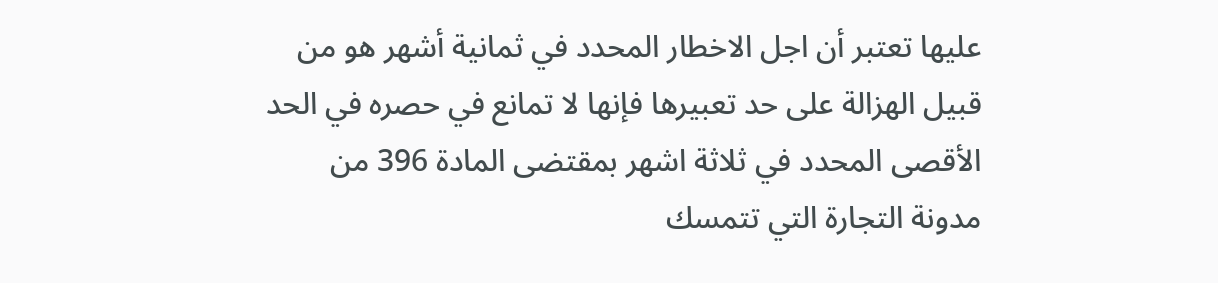عليها تعتبر أن اجل الاخطار المحدد في ثمانية أشهر هو من قبيل الهزالة على حد تعبيرها فإنها لا تمانع في حصره في الحد الأقصى المحدد في ثلاثة اشهر بمقتضى المادة 396 من مدونة التجارة التي تتمسك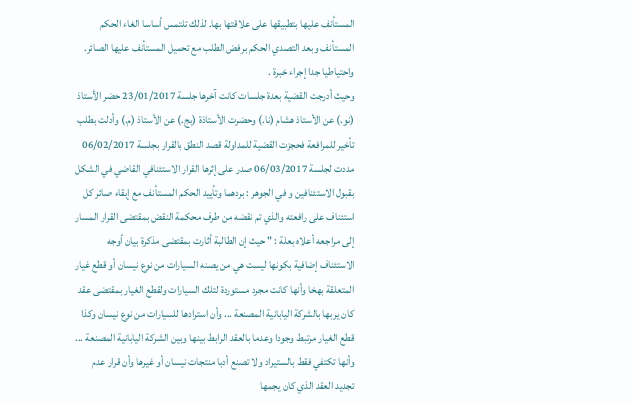المستأنف عليها بتطبيقها على علاقتها بها. لذلك تلتمس أساسا الغاء الحكم المستأنف وبعد التصدي الحكم برفض الطلب مع تحميل المستأنف عليها الصائر. واحتياطيا جدا إجراء خبرة .
وحيث أدرجت القضية بعدة جلسات كانت آخرها جلسة 23/01/2017 حضر الأستاذ (نو.) عن الأستاذ هشام (نا.) وحضرت الأستاذة (بج.) عن الأستاذ (م.) وأدلت بطلب تأخير للمرافعة فحجزت القضية للمداولة قصد النطق بالقرار بجلسة 06/02/2017 مددت لجلسة 06/03/2017 صدر على إثرها القرار الاستئنافي القاضي في الشكل بقبول الاستئنافين و في الجوهر : بردهما وتأييد الحكم المستأنف مع إبقاء صائر كل استئناف على رافعته والذي تم نقضه من طرف محكمة النقض بمقتضى القرار المسار إلى مراجعه أعلاه بعلة : " حيث إن الطالبة أثارت بمقتضى مذكرة بيان أوجه الاستئناف إضافية بكونها ليست هي من يصنه السيارات من نوع نيسان أو قطع غيار المتعلقة بهخا وأنها كانت مجرد مستوردة لتلك السيارات ولقطع الغيار بمقتضى عقد كان يربها بالشركة اليابانية المصنعة ... وأن استرادها للسيارات من نوع نيسان وكذا قطع الغيار مرتبط وجودا وعدما بالعقد الرابط بينها وبين الشركة اليابانية المصنعة ... وأنها تكتفي فقط بالستيراد ولا تصنع أدبا منتجات نيسان أو غيرها وأن قرار عدم تجديد العقد الذي كان يجمها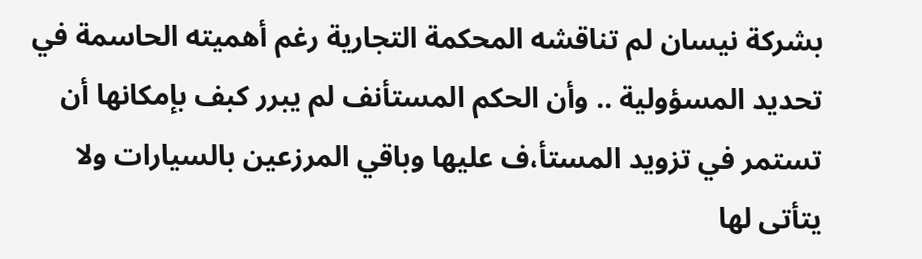بشركة نيسان لم تناقشه المحكمة التجارية رغم أهميته الحاسمة في تحديد المسؤولية .. وأن الحكم المستأنف لم يبرر كبف بإمكانها أن تستمر في تزويد المستأ،ف عليها وباقي المرزعين بالسيارات ولا يتأتى لها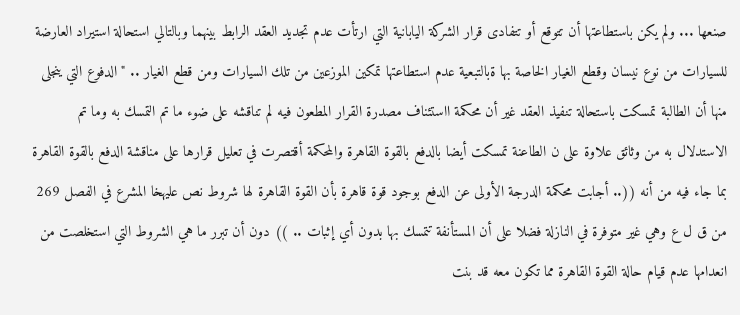صنعها ... ولم يكن باستطاعتها أن تتوقع أو تتفادى قرار الشركة اليابانية التي ارتأت عدم تجديد العقد الرابط بينهما وبالتالي استحالة استيراد العارضة للسيارات من نوع نيسان وقطع الغيار الخاصة بها ةبالتبعية عدم استطاعتها تمكين الموزعين من تلك السيارات ومن قطع الغيار .. " الدفوع التي ينجلى منها أن الطالبة تمسكت باستحالة تنفيذ العقد غير أن محكمة ااستئناف مصدرة القرار المطعون فيه لم تناقشه على ضوء ما تم التمسك به وما تم الاستدلال به من وثائق علاوة على ن الطاعنة تمسكت أيضا بالدفع بالقوة القاهرة والمحكمة أقتصرت في تعليل قرارها على مناقشة الدفع بالقوة القاهرة بما جاء فيه من أنه ((.. أجابت محكمة الدرجة الأولى عن الدفع بوجود قوة قاهرة بأن القوة القاهرة لها شروط نص عليهخا المشرع في الفصل 269 من ق ل ع وهي غير متوفرة في النازلة فضلا على أن المستأنفة تتمسك بها بدون أي إثبات .. )) دون أن تبرر ما هي الشروط التي استخلصت من انعدامها عدم قيام حالة القوة القاهرة مما تكون معه قد بنت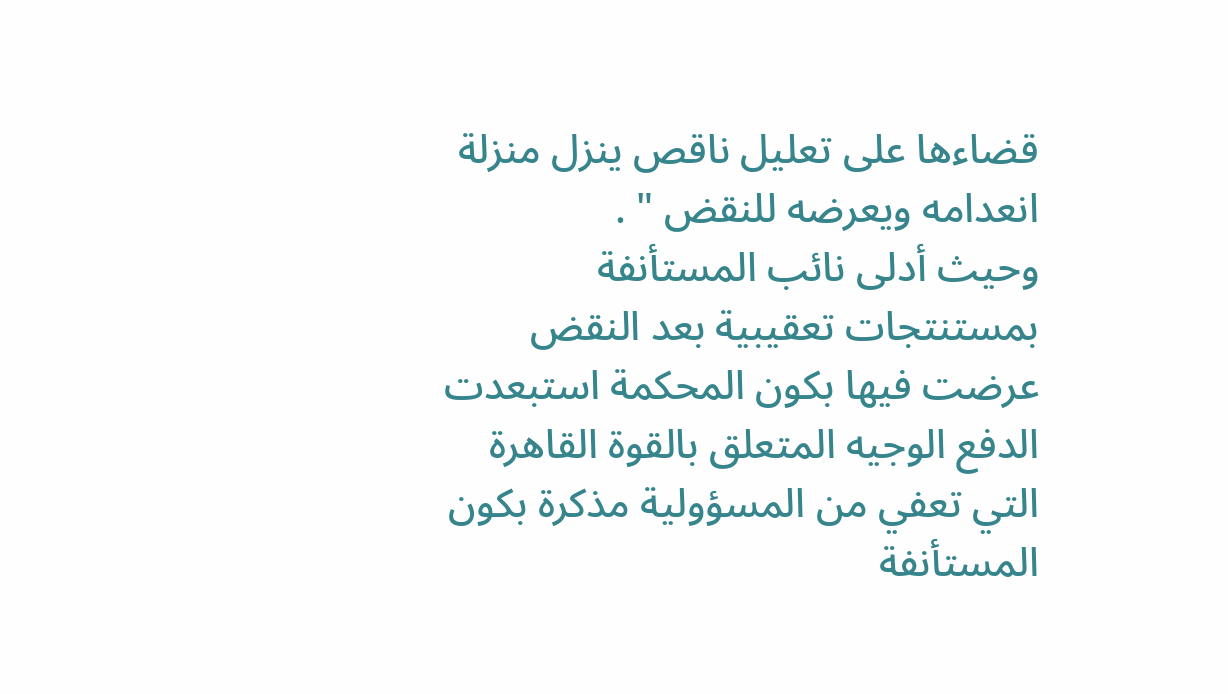قضاءها على تعليل ناقص ينزل منزلة انعدامه ويعرضه للنقض " .
وحيث أدلى نائب المستأنفة بمستنتجات تعقيبية بعد النقض عرضت فيها بكون المحكمة استبعدت الدفع الوجيه المتعلق بالقوة القاهرة التي تعفي من المسؤولية مذكرة بكون المستأنفة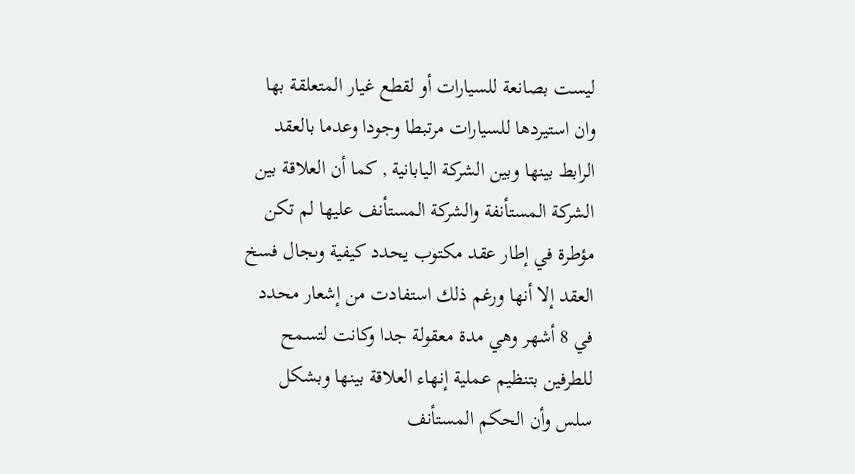ليست بصانعة للسيارات أو لقطع غيار المتعلقة بها وان استيردها للسيارات مرتبطا وجودا وعدما بالعقد الرابط بينها وبين الشركة اليابانية , كما أن العلاقة بين الشركة المستأنفة والشركة المستأنف عليها لم تكن مؤطرة في إطار عقد مكتوب يحدد كيفية وىجال فسخ العقد إلا أنها ورغم ذلك استفادت من إشعار محدد في 8 أشهر وهي مدة معقولة جدا وكانت لتسمح للطرفين بتنظيم عملية إنهاء العلاقة بينها وبشكل سلس وأن الحكم المستأنف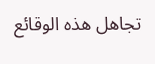تجاهل هذه الوقائع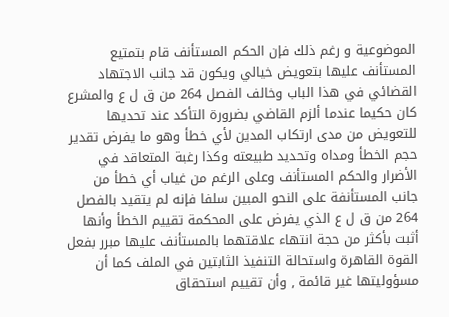الموضوعية و رغم ذلك فإن الحكم المستأنف قام بتمتيع المستأنف عليها بتعويض خيالي ويكون قد جانب الاجتهاد القضائي في هذا الباب وخالف الفصل 264 من ق ل ع والمشرع كان حكيما عندما ألزم القاضي بضرورة التأكد عند تحديها للتعويض من مدى ارتكاب المدين لأي خطأ وهو ما يفرض تقدير حجم الخطأ ومداه وتحديد طبيعته وكذا رغبة المتعاقد في الأضرار والحكم المستأنف وعلى الرغم من غياب أي خطأ من جانب المستأنفة على النحو المبين سلفا فإنه لم يتقيد بالفصل 264 من ق ل ع الذي يفرض على المحكمة تقييم الخطأ وأنها أثبت بأكثر من حجة انتهاء علاقتهما بالمستأنف عليها مبرر بفعل القوة القاهرة واستحالة التنفيذ الثابتين في الملف كما أن مسؤوليتها غير قائمة , وأن تقييم استحقاق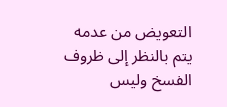التعويض من عدمه يتم بالنظر إلى ظروف الفسخ وليس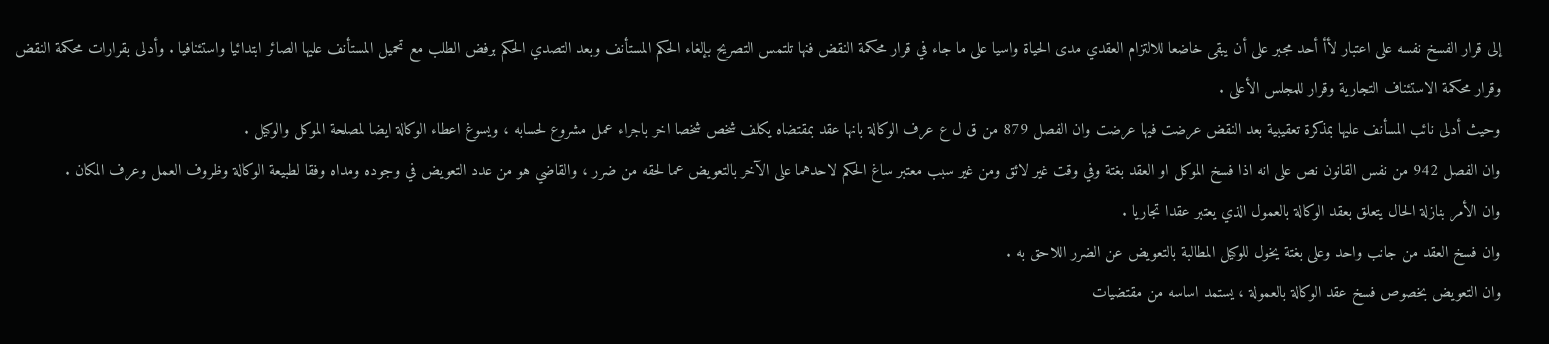إلى قرار الفسخ نفسه على اعتبار لأأ أحد مجبر على أن يبقى خاضعا للالتزام العقدي مدى الحياة واسيا على ما جاء في قرار محكمة النقض فنها تلتمس التصريح بإلغاء الحكم المستأنف وبعد التصدي الحكم برفض الطلب مع تحميل المستأنف عليها الصائر ابتدائيا واستئنافيا . وأدلى بقرارات محكمة النقض وقرار محكمة الاستئناف التجارية وقرار للمجلس الأعلى .
وحيث أدلى نائب المسأنف عليها بمذكرة تعقيبية بعد النقض عرضت فيها عرضت وان الفصل 879 من ق ل ع عرف الوكالة بانها عقد بمقتضاه يكلف شخص شخصا اخر باجراء عمل مشروع لحسابه ، ويسوغ اعطاء الوكالة ايضا لمصلحة الموكل والوكيل .
وان الفصل 942 من نفس القانون نص على انه اذا فسخ الموكل او العقد بغتة وفي وقت غير لائق ومن غير سبب معتبر ساغ الحكم لاحدهما على الآخر بالتعويض عما لحقه من ضرر ، والقاضي هو من عدد التعويض في وجوده ومداه وفقا لطبيعة الوكالة وظروف العمل وعرف المكان .
وان الأمر بنازلة الحال يتعلق بعقد الوكالة بالعمول الذي يعتبر عقدا تجاريا .
وان فسخ العقد من جانب واحد وعلى بغتة يخول للوكيل المطالبة بالتعويض عن الضرر اللاحق به .
وان التعويض بخصوص فسخ عقد الوكالة بالعمولة ، يستمد اساسه من مقتضيات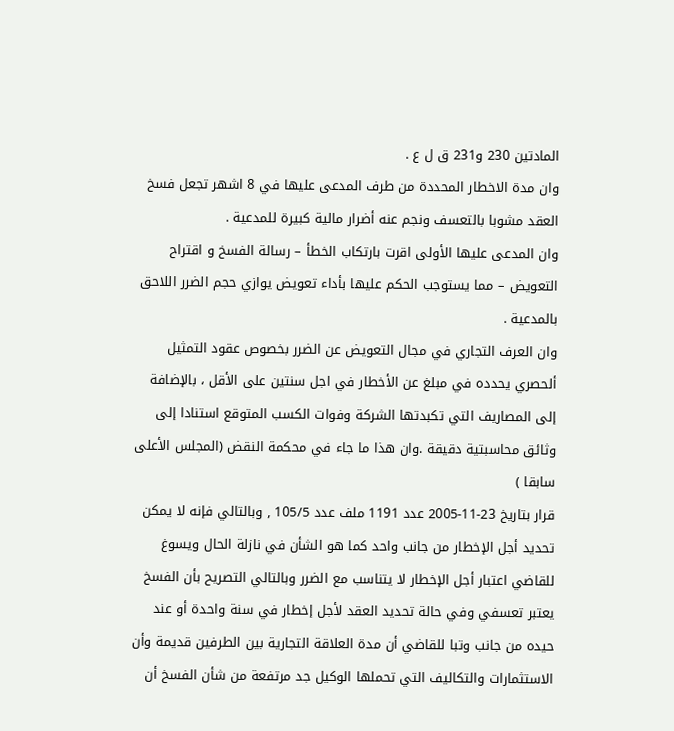المادتين 230 و231 ق ل ع .
وان مدة الاخطار المحددة من طرف المدعى عليها في 8 اشهر تجعل فسخ العقد مشوبا بالتعسف ونجم عنه أضرار مالية كبيرة للمدعية .
وان المدعى عليها الأولى اقرت بارتكاب الخطأ – رسالة الفسخ و اقتراح التعويض – مما يستوجب الحكم عليها بأداء تعويض يوازي حجم الضرر اللاحق بالمدعية .
وان العرف التجاري في مجال التعويض عن الضرر بخصوص عقود التمثيل ألحصري يحدده في مبلغ عن الأخطار في اجل سنتين على الأقل ، بالإضافة إلى المصاريف التي تكبدتها الشركة وفوات الكسب المتوقع استنادا إلى وثائق محاسبتية دقيقة .وان هذا ما جاء في محكمة النقض (المجلس الأعلى سابقا )
قرار بتاريخ 23-11-2005 عدد 1191 ملف عدد 105/5 , وبالتالي فإنه لا يمكن تحديد أجل الإخطار من جانب واحد كما هو الشأن في نازلة الحال ويسوغ للقاضي اعتبار أجل الإخطار لا يتناسب مع الضرر وبالتالي التصريح بأن الفسخ يعتبر تعسفي وفي حالة تحديد العقد لأجل إخطار في سنة واحدة أو عند حيده من جانب وتبا للقاضي أن مدة العلاقة التجارية بين الطرفين قديمة وأن الاستثمارات والتكاليف التي تحملها الوكيل جد مرتفعة من شأن الفسخ أن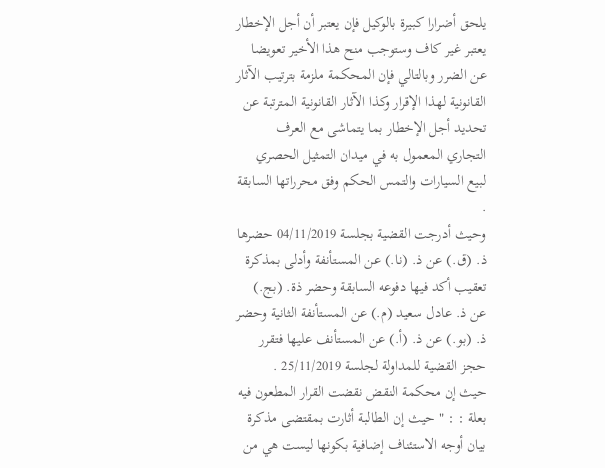يلحق أضرارا كبيرة بالوكيل فإن يعتبر أن أجل الإخطار يعتبر غير كاف وستوجب منح هذا الأخير تعويضا عن الضرر وبالتالي فإن المحكمة ملزمة بترتيب الآثار القانونية لهذا الإقرار وكذا الآثار القانونية المترتبة عن تحديد أجل الإخطار بما يتماشى مع العرف التجاري المعمول به في ميدان التمثيل الحصري لبيع السيارات والتمس الحكم وفق محرراتها السابقة .
وحيث أدرجت القضية بجلسة 04/11/2019 حضرها ذ. (ق.) عن ذ. (نا.) عن المستأنفة وأدلى بمذكرة تعقيب أكد فيها دفوعه السابقة وحضر ذة. (بج.) عن ذ. عادل سعيد (م.) عن المستأنفة الثانية وحضر ذ. (بو.) عن ذ. (أ.) عن المستأنف عليها فتقرر حجز القضية للمداولة لجلسة 25/11/2019 .
حيث إن محكمة النقض نقضت القرار المطعون فيه بعلة : : " حيث إن الطالبة أثارت بمقتضى مذكرة بيان أوجه الاستئناف إضافية بكونها ليست هي من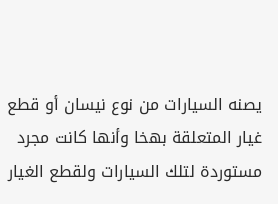يصنه السيارات من نوع نيسان أو قطع غيار المتعلقة بهخا وأنها كانت مجرد مستوردة لتلك السيارات ولقطع الغيار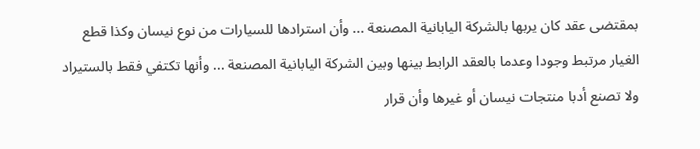بمقتضى عقد كان يربها بالشركة اليابانية المصنعة ... وأن استرادها للسيارات من نوع نيسان وكذا قطع الغيار مرتبط وجودا وعدما بالعقد الرابط بينها وبين الشركة اليابانية المصنعة ... وأنها تكتفي فقط بالستيراد ولا تصنع أدبا منتجات نيسان أو غيرها وأن قرار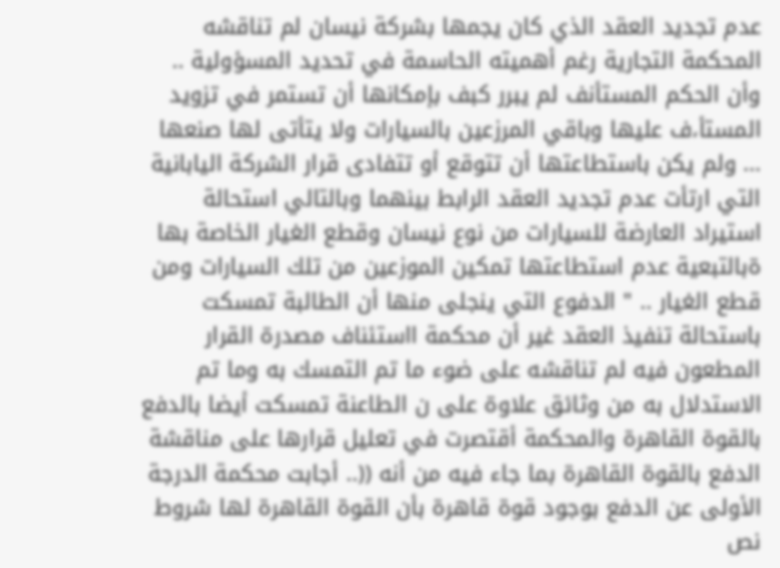عدم تجديد العقد الذي كان يجمها بشركة نيسان لم تناقشه المحكمة التجارية رغم أهميته الحاسمة في تحديد المسؤولية .. وأن الحكم المستأنف لم يبرر كبف بإمكانها أن تستمر في تزويد المستأ،ف عليها وباقي المرزعين بالسيارات ولا يتأتى لها صنعها ... ولم يكن باستطاعتها أن تتوقع أو تتفادى قرار الشركة اليابانية التي ارتأت عدم تجديد العقد الرابط بينهما وبالتالي استحالة استيراد العارضة للسيارات من نوع نيسان وقطع الغيار الخاصة بها ةبالتبعية عدم استطاعتها تمكين الموزعين من تلك السيارات ومن قطع الغيار .. " الدفوع التي ينجلى منها أن الطالبة تمسكت باستحالة تنفيذ العقد غير أن محكمة ااستئناف مصدرة القرار المطعون فيه لم تناقشه على ضوء ما تم التمسك به وما تم الاستدلال به من وثائق علاوة على ن الطاعنة تمسكت أيضا بالدفع بالقوة القاهرة والمحكمة أقتصرت في تعليل قرارها على مناقشة الدفع بالقوة القاهرة بما جاء فيه من أنه ((.. أجابت محكمة الدرجة الأولى عن الدفع بوجود قوة قاهرة بأن القوة القاهرة لها شروط نص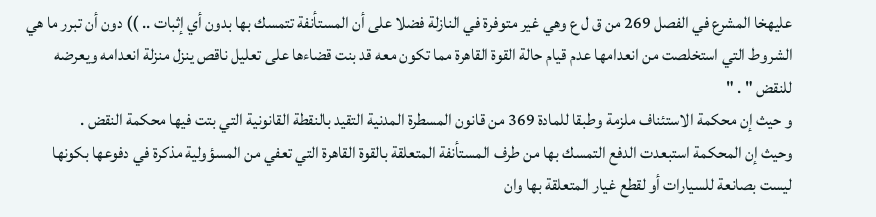عليهخا المشرع في الفصل 269 من ق ل ع وهي غير متوفرة في النازلة فضلا على أن المستأنفة تتمسك بها بدون أي إثبات .. )) دون أن تبرر ما هي الشروط التي استخلصت من انعدامها عدم قيام حالة القوة القاهرة مما تكون معه قد بنت قضاءها على تعليل ناقص ينزل منزلة انعدامه ويعرضه للنقض " . "
و حيث إن محكمة الاستئناف ملزمة وطبقا للمادة 369 من قانون المسطرة المدنية التقيد بالنقطة القانونية التي بتت فيها محكمة النقض .
وحيث إن المحكمة استبعدت الدفع التمسك بها من طرف المستأنفة المتعلقة بالقوة القاهرة التي تعفي من المسؤولية مذكرة في دفوعها بكونها ليست بصانعة للسيارات أو لقطع غيار المتعلقة بها وان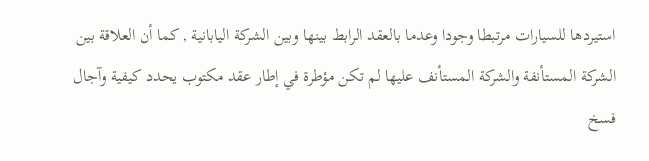استيردها للسيارات مرتبطا وجودا وعدما بالعقد الرابط بينها وبين الشركة اليابانية , كما أن العلاقة بين الشركة المستأنفة والشركة المستأنف عليها لم تكن مؤطرة في إطار عقد مكتوب يحدد كيفية وآجال فسخ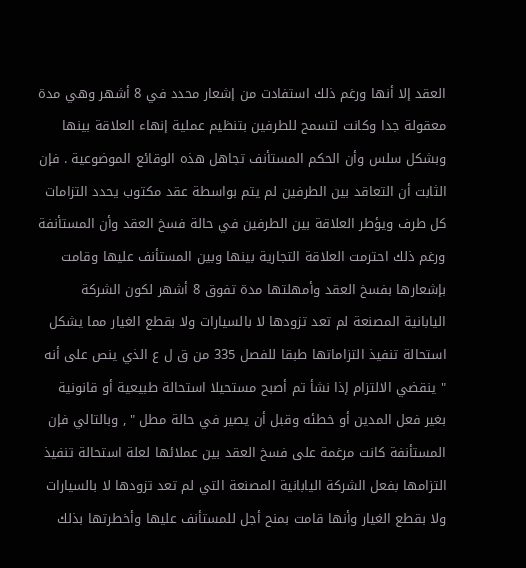العقد إلا أنها ورغم ذلك استفادت من إشعار محدد في 8 أشهر وهي مدة معقولة جدا وكانت لتسمح للطرفين بتنظيم عملية إنهاء العلاقة بينها وبشكل سلس وأن الحكم المستأنف تجاهل هذه الوقائع الموضوعية . فإن الثابت أن التعاقد بين الطرفين لم يتم بواسطة عقد مكتوب يحدد التزامات كل طرف ويؤطر العلاقة بين الطرفين في حالة فسخ العقد وأن المستأنفة ورغم ذلك احترمت العلاقة التجارية بينها وبين المستأنف عليها وقامت بإشعارها بفسخ العقد وأمهلتها مدة تفوق 8 أشهر لكون الشركة اليابانية المصنعة لم تعد تزودها لا بالسيارات ولا بقطع الغيار مما يشكل استحالة تنفيذ التزاماتها طبقا للفصل 335 من ق ل ع الذي ينص على أنه " ينقضي الالتزام إذا نشأ تم أصبح مستحيلا استحالة طبيعية أو قانونية بغير فعل المدين أو خطئه وقبل أن يصير في حالة مطل " , وبالتالي فإن المستأنفة كانت مرغمة على فسخ العقد بين عملائها لعلة استحالة تنفيذ التزامها بفعل الشركة اليابانية المصنعة التي لم تعد تزودها لا بالسيارات ولا بقطع الغيار وأنها قامت بمنح أجل للمستأنف عليها وأخطرتها بذلك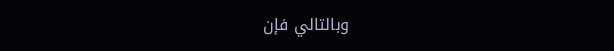وبالتالي فإن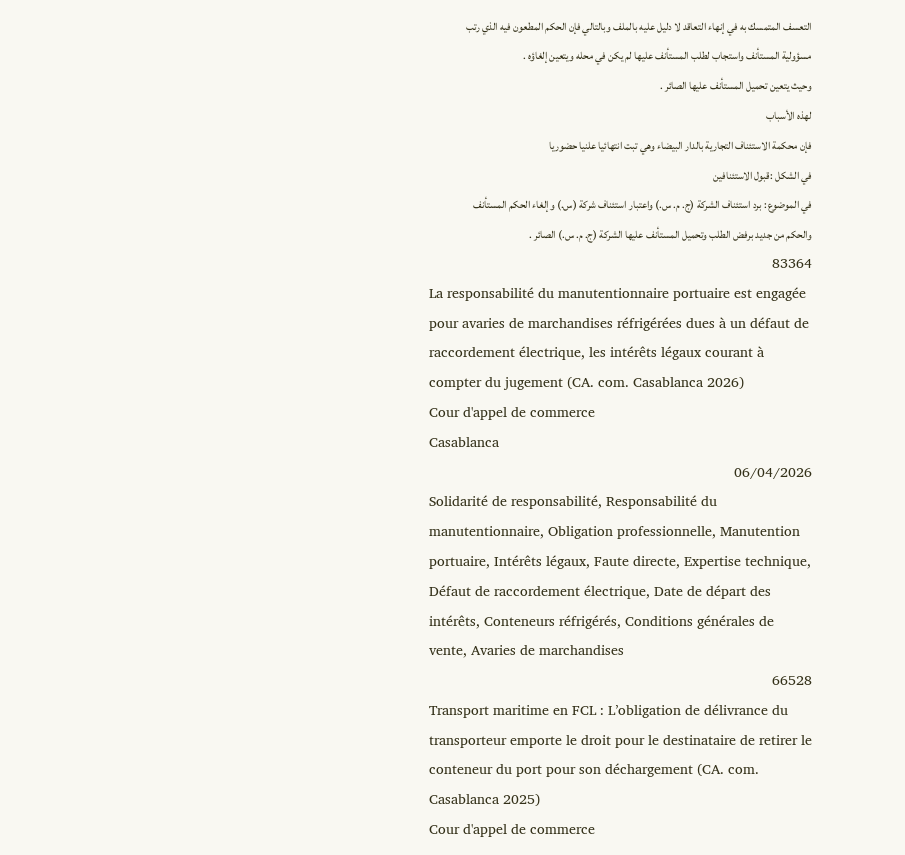التعسف المتمسك به في إنهاء التعاقد لا دليل عليه بالملف وبالتالي فإن الحكم المطعون فيه الذي رتب مسؤولية المستأنف واستجاب لطلب المستأنف عليها لم يكن في محله ويتعين إلغاؤه .
وحيث يتعين تحميل المستأنف عليها الصائر .
لهذه الأسباب
فإن محكمة الاستئناف التجارية بالدار البيضاء وهي تبت انتهائيا علنيا حضوريا
في الشكل :قبول الاستئنافين
في الموضوع : برد استئناف الشركة (ج. م. س.) واعتبار استئناف شركة (س.) وإلغاء الحكم المستأنف والحكم من جديد برفض الطلب وتحميل المستأنف عليها الشركة (ج. م. س.) الصائر .
83364
La responsabilité du manutentionnaire portuaire est engagée pour avaries de marchandises réfrigérées dues à un défaut de raccordement électrique, les intérêts légaux courant à compter du jugement (CA. com. Casablanca 2026)
Cour d'appel de commerce
Casablanca
06/04/2026
Solidarité de responsabilité, Responsabilité du manutentionnaire, Obligation professionnelle, Manutention portuaire, Intérêts légaux, Faute directe, Expertise technique, Défaut de raccordement électrique, Date de départ des intérêts, Conteneurs réfrigérés, Conditions générales de vente, Avaries de marchandises
66528
Transport maritime en FCL : L’obligation de délivrance du transporteur emporte le droit pour le destinataire de retirer le conteneur du port pour son déchargement (CA. com. Casablanca 2025)
Cour d'appel de commerce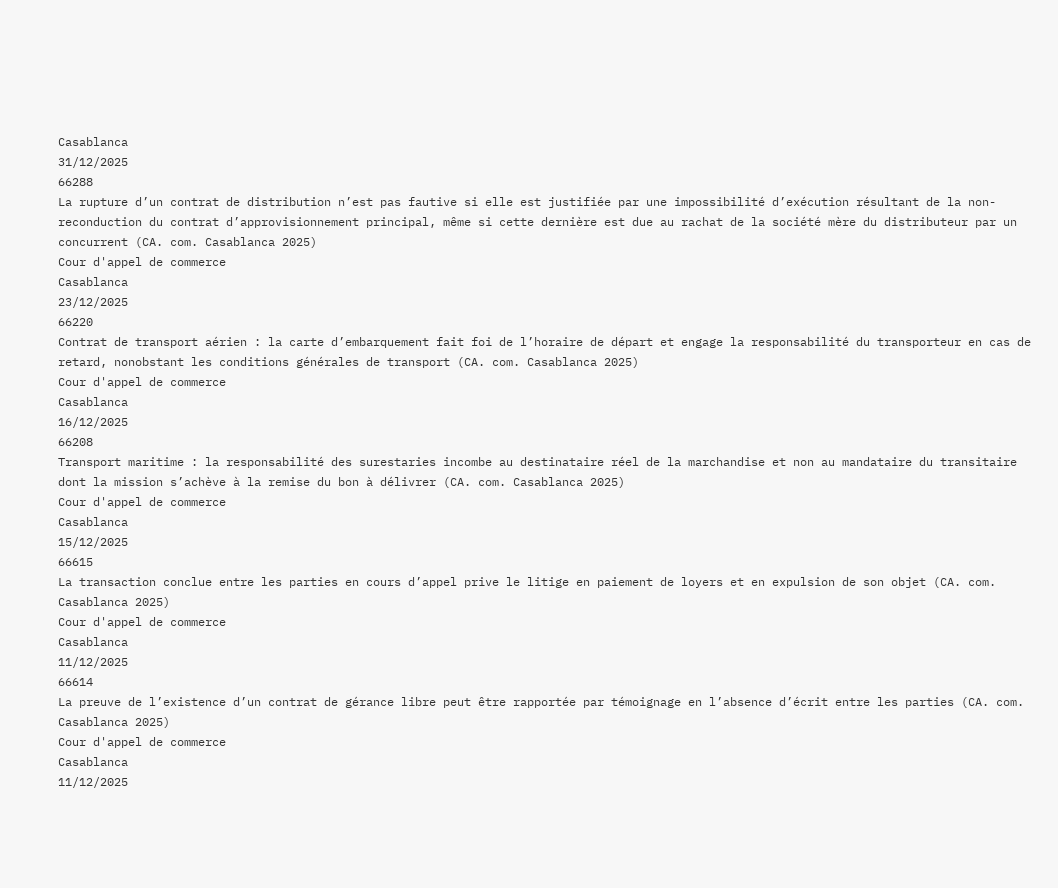Casablanca
31/12/2025
66288
La rupture d’un contrat de distribution n’est pas fautive si elle est justifiée par une impossibilité d’exécution résultant de la non-reconduction du contrat d’approvisionnement principal, même si cette dernière est due au rachat de la société mère du distributeur par un concurrent (CA. com. Casablanca 2025)
Cour d'appel de commerce
Casablanca
23/12/2025
66220
Contrat de transport aérien : la carte d’embarquement fait foi de l’horaire de départ et engage la responsabilité du transporteur en cas de retard, nonobstant les conditions générales de transport (CA. com. Casablanca 2025)
Cour d'appel de commerce
Casablanca
16/12/2025
66208
Transport maritime : la responsabilité des surestaries incombe au destinataire réel de la marchandise et non au mandataire du transitaire dont la mission s’achève à la remise du bon à délivrer (CA. com. Casablanca 2025)
Cour d'appel de commerce
Casablanca
15/12/2025
66615
La transaction conclue entre les parties en cours d’appel prive le litige en paiement de loyers et en expulsion de son objet (CA. com. Casablanca 2025)
Cour d'appel de commerce
Casablanca
11/12/2025
66614
La preuve de l’existence d’un contrat de gérance libre peut être rapportée par témoignage en l’absence d’écrit entre les parties (CA. com. Casablanca 2025)
Cour d'appel de commerce
Casablanca
11/12/2025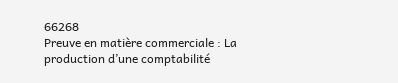66268
Preuve en matière commerciale : La production d’une comptabilité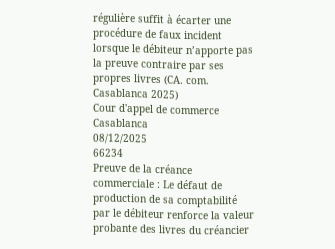régulière suffit à écarter une procédure de faux incident lorsque le débiteur n’apporte pas la preuve contraire par ses propres livres (CA. com. Casablanca 2025)
Cour d'appel de commerce
Casablanca
08/12/2025
66234
Preuve de la créance commerciale : Le défaut de production de sa comptabilité par le débiteur renforce la valeur probante des livres du créancier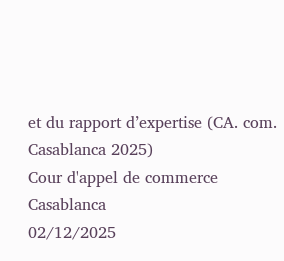et du rapport d’expertise (CA. com. Casablanca 2025)
Cour d'appel de commerce
Casablanca
02/12/2025